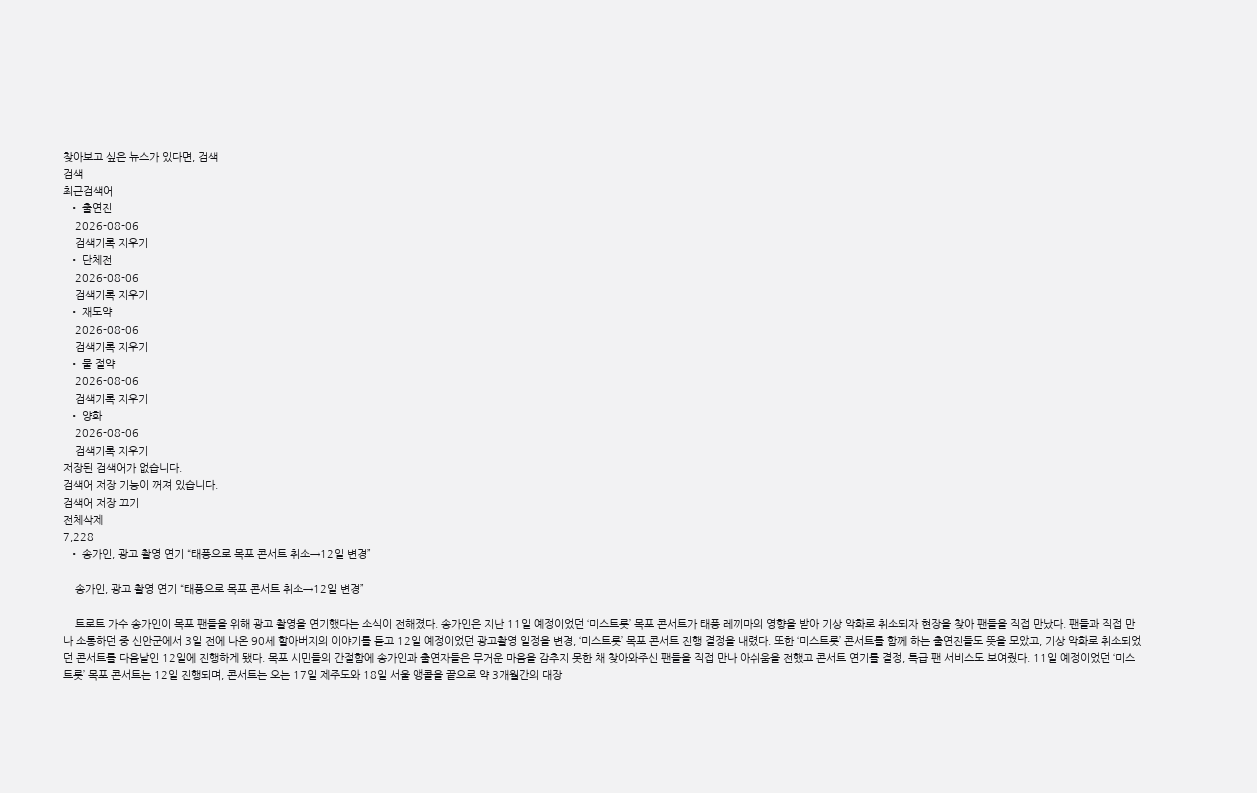찾아보고 싶은 뉴스가 있다면, 검색
검색
최근검색어
  • 출연진
    2026-08-06
    검색기록 지우기
  • 단체전
    2026-08-06
    검색기록 지우기
  • 재도약
    2026-08-06
    검색기록 지우기
  • 물 절약
    2026-08-06
    검색기록 지우기
  • 양화
    2026-08-06
    검색기록 지우기
저장된 검색어가 없습니다.
검색어 저장 기능이 꺼져 있습니다.
검색어 저장 끄기
전체삭제
7,228
  • 송가인, 광고 촬영 연기 “태풍으로 목포 콘서트 취소→12일 변경”

    송가인, 광고 촬영 연기 “태풍으로 목포 콘서트 취소→12일 변경”

    트로트 가수 송가인이 목포 팬들을 위해 광고 촬영을 연기했다는 소식이 전해졌다. 송가인은 지난 11일 예정이었던 ‘미스트롯’ 목포 콘서트가 태풍 레끼마의 영향을 받아 기상 악화로 취소되자 현장을 찾아 팬들을 직접 만났다. 팬들과 직접 만나 소통하던 중 신안군에서 3일 전에 나온 90세 할아버지의 이야기를 듣고 12일 예정이었던 광고촬영 일정을 변경, ‘미스트롯’ 목포 콘서트 진행 결정을 내렸다. 또한 ‘미스트롯’ 콘서트를 함께 하는 출연진들도 뜻을 모았고, 기상 악화로 취소되었던 콘서트를 다음날인 12일에 진행하게 됐다. 목포 시민들의 간절함에 송가인과 출연자들은 무거운 마음을 감추지 못한 채 찾아와주신 팬들을 직접 만나 아쉬움을 전했고 콘서트 연기를 결정, 특급 팬 서비스도 보여줬다. 11일 예정이었던 ‘미스트롯’ 목포 콘서트는 12일 진행되며, 콘서트는 오는 17일 제주도와 18일 서울 앵콜을 끝으로 약 3개월간의 대장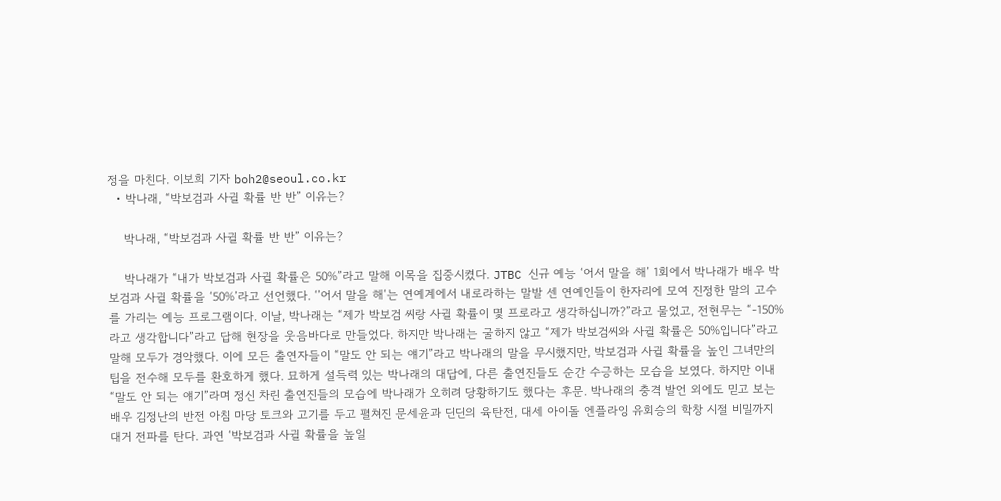정을 마친다. 이보희 기자 boh2@seoul.co.kr
  • 박나래, “박보검과 사귈 확률 반 반” 이유는?

    박나래, “박보검과 사귈 확률 반 반” 이유는?

    박나래가 “내가 박보검과 사귈 확률은 50%”라고 말해 이목을 집중시켰다. JTBC 신규 예능 ‘어서 말을 해’ 1회에서 박나래가 배우 박보검과 사귈 확률을 ‘50%’라고 선언했다. ‘’어서 말을 해‘는 연예계에서 내로라하는 말발 센 연예인들이 한자리에 모여 진정한 말의 고수를 가리는 예능 프로그램이다. 이날, 박나래는 “제가 박보검 씨랑 사귈 확률이 몇 프로라고 생각하십니까?”라고 물었고, 전현무는 “-150%라고 생각합니다”라고 답해 현장을 웃음바다로 만들었다. 하지만 박나래는 굴하지 않고 “제가 박보검씨와 사귈 확률은 50%입니다”라고 말해 모두가 경악했다. 이에 모든 출연자들이 “말도 안 되는 얘기”라고 박나래의 말을 무시했지만, 박보검과 사귈 확률을 높인 그녀만의 팁을 전수해 모두를 환호하게 했다. 묘하게 설득력 있는 박나래의 대답에, 다른 출연진들도 순간 수긍하는 모습을 보였다. 하지만 이내 “말도 안 되는 얘기”라며 정신 차린 출연진들의 모습에 박나래가 오히려 당황하기도 했다는 후문. 박나래의 충격 발언 외에도 믿고 보는 배우 김정난의 반전 아침 마당 토크와 고기를 두고 펼쳐진 문세윤과 딘딘의 육탄전, 대세 아이돌 엔플라잉 유회승의 학창 시절 비밀까지 대거 전파를 탄다. 과연 ‘박보검과 사귈 확률을 높일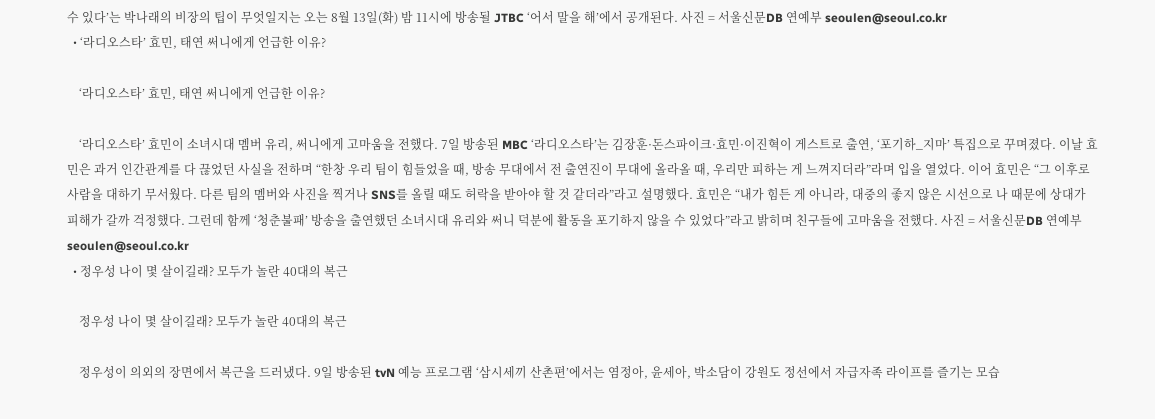수 있다’는 박나래의 비장의 팁이 무엇일지는 오는 8월 13일(화) 밤 11시에 방송될 JTBC ‘어서 말을 해’에서 공개된다. 사진 = 서울신문DB 연예부 seoulen@seoul.co.kr
  • ‘라디오스타’ 효민, 태연 써니에게 언급한 이유?

    ‘라디오스타’ 효민, 태연 써니에게 언급한 이유?

    ‘라디오스타’ 효민이 소녀시대 멤버 유리, 써니에게 고마움을 전했다. 7일 방송된 MBC ‘라디오스타’는 김장훈·돈스파이크·효민·이진혁이 게스트로 출연, ‘포기하_지마’ 특집으로 꾸며졌다. 이날 효민은 과거 인간관계를 다 끊었던 사실을 전하며 “한창 우리 팀이 힘들었을 때, 방송 무대에서 전 출연진이 무대에 올라올 때, 우리만 피하는 게 느껴지더라”라며 입을 열었다. 이어 효민은 “그 이후로 사람을 대하기 무서웠다. 다른 팀의 멤버와 사진을 찍거나 SNS를 올릴 때도 허락을 받아야 할 것 같더라”라고 설명했다. 효민은 “내가 힘든 게 아니라, 대중의 좋지 않은 시선으로 나 때문에 상대가 피해가 갈까 걱정했다. 그런데 함께 ‘청춘불패’ 방송을 출연했던 소녀시대 유리와 써니 덕분에 활동을 포기하지 않을 수 있었다”라고 밝히며 친구들에 고마움을 전했다. 사진 = 서울신문DB 연예부 seoulen@seoul.co.kr
  • 정우성 나이 몇 살이길래? 모두가 놀란 40대의 복근

    정우성 나이 몇 살이길래? 모두가 놀란 40대의 복근

    정우성이 의외의 장면에서 복근을 드러냈다. 9일 방송된 tvN 예능 프로그램 ‘삼시세끼 산촌편’에서는 염정아, 윤세아, 박소담이 강원도 정선에서 자급자족 라이프를 즐기는 모습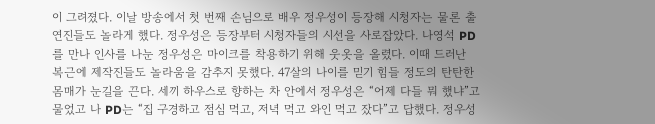이 그려졌다. 이날 방송에서 첫 번째 손님으로 배우 정우성이 등장해 시청자는 물론 출연진들도 놀라게 했다. 정우성은 등장부터 시청자들의 시선을 사로잡았다. 나영석 PD를 만나 인사를 나눈 정우성은 마이크를 착용하기 위해 웃옷을 올렸다. 이때 드러난 복근에 제작진들도 놀라움을 감추지 못했다. 47살의 나이를 믿기 힘들 정도의 탄탄한 몸매가 눈길을 끈다. 세끼 하우스로 향하는 차 안에서 정우성은 “어제 다들 뭐 했냐”고 물었고 나 PD는 “집 구경하고 점심 먹고, 저녁 먹고 와인 먹고 잤다”고 답했다. 정우성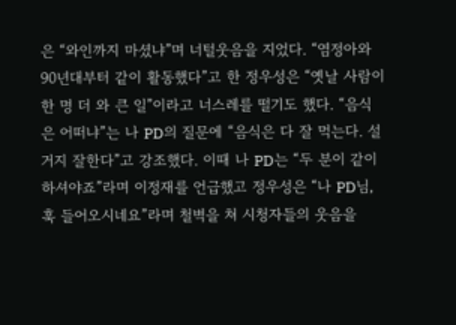은 “와인까지 마셨냐”며 너털웃음을 지었다. “염정아와 90년대부터 같이 활동했다”고 한 정우성은 “옛날 사람이 한 명 더 와 큰 일”이라고 너스레를 떨기도 했다. “음식은 어떠냐”는 나 PD의 질문에 “음식은 다 잘 먹는다. 설거지 잘한다”고 강조했다. 이때 나 PD는 “두 분이 같이 하셔야죠”라며 이정재를 언급했고 정우성은 “나 PD님, 훅 들어오시네요”라며 철벽을 쳐 시청자들의 웃음을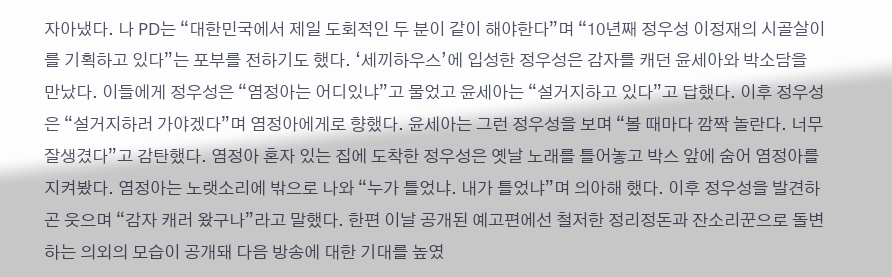자아냈다. 나 PD는 “대한민국에서 제일 도회적인 두 분이 같이 해야한다”며 “10년째 정우성 이정재의 시골살이를 기획하고 있다”는 포부를 전하기도 했다. ‘세끼하우스’에 입성한 정우성은 감자를 캐던 윤세아와 박소담을 만났다. 이들에게 정우성은 “염정아는 어디있냐”고 물었고 윤세아는 “설거지하고 있다”고 답했다. 이후 정우성은 “설거지하러 가야겠다”며 염정아에게로 향했다. 윤세아는 그런 정우성을 보며 “볼 때마다 깜짝 놀란다. 너무 잘생겼다”고 감탄했다. 염정아 혼자 있는 집에 도착한 정우성은 옛날 노래를 틀어놓고 박스 앞에 숨어 염정아를 지켜봤다. 염정아는 노랫소리에 밖으로 나와 “누가 틀었냐. 내가 틀었냐”며 의아해 했다. 이후 정우성을 발견하곤 웃으며 “감자 캐러 왔구나”라고 말했다. 한편 이날 공개된 예고편에선 철저한 정리정돈과 잔소리꾼으로 돌변하는 의외의 모습이 공개돼 다음 방송에 대한 기대를 높였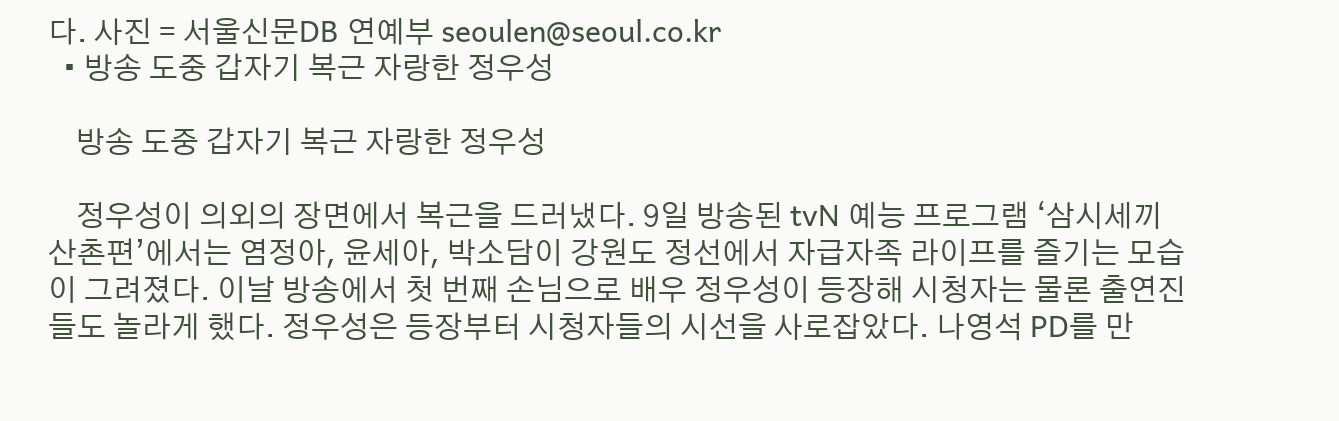다. 사진 = 서울신문DB 연예부 seoulen@seoul.co.kr
  • 방송 도중 갑자기 복근 자랑한 정우성

    방송 도중 갑자기 복근 자랑한 정우성

    정우성이 의외의 장면에서 복근을 드러냈다. 9일 방송된 tvN 예능 프로그램 ‘삼시세끼 산촌편’에서는 염정아, 윤세아, 박소담이 강원도 정선에서 자급자족 라이프를 즐기는 모습이 그려졌다. 이날 방송에서 첫 번째 손님으로 배우 정우성이 등장해 시청자는 물론 출연진들도 놀라게 했다. 정우성은 등장부터 시청자들의 시선을 사로잡았다. 나영석 PD를 만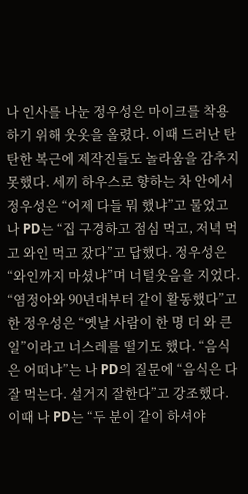나 인사를 나눈 정우성은 마이크를 착용하기 위해 웃옷을 올렸다. 이때 드러난 탄탄한 복근에 제작진들도 놀라움을 감추지 못했다. 세끼 하우스로 향하는 차 안에서 정우성은 “어제 다들 뭐 했냐”고 물었고 나 PD는 “집 구경하고 점심 먹고, 저녁 먹고 와인 먹고 잤다”고 답했다. 정우성은 “와인까지 마셨냐”며 너털웃음을 지었다. “염정아와 90년대부터 같이 활동했다”고 한 정우성은 “옛날 사람이 한 명 더 와 큰 일”이라고 너스레를 떨기도 했다. “음식은 어떠냐”는 나 PD의 질문에 “음식은 다 잘 먹는다. 설거지 잘한다”고 강조했다. 이때 나 PD는 “두 분이 같이 하셔야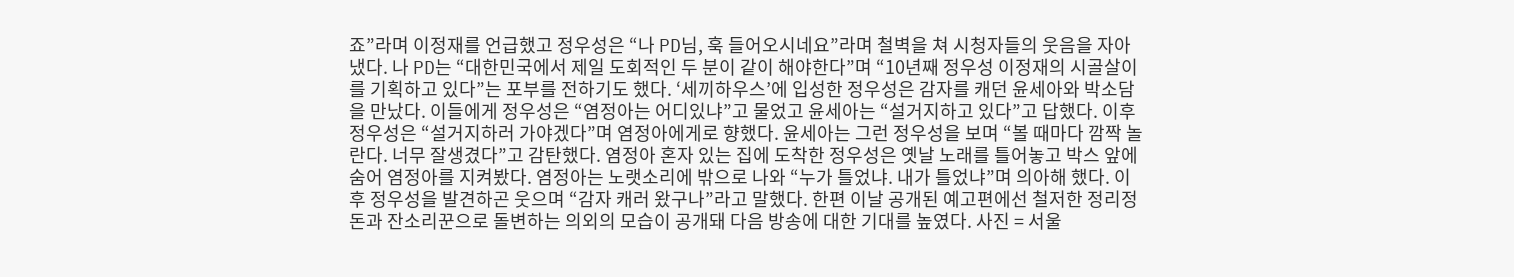죠”라며 이정재를 언급했고 정우성은 “나 PD님, 훅 들어오시네요”라며 철벽을 쳐 시청자들의 웃음을 자아냈다. 나 PD는 “대한민국에서 제일 도회적인 두 분이 같이 해야한다”며 “10년째 정우성 이정재의 시골살이를 기획하고 있다”는 포부를 전하기도 했다. ‘세끼하우스’에 입성한 정우성은 감자를 캐던 윤세아와 박소담을 만났다. 이들에게 정우성은 “염정아는 어디있냐”고 물었고 윤세아는 “설거지하고 있다”고 답했다. 이후 정우성은 “설거지하러 가야겠다”며 염정아에게로 향했다. 윤세아는 그런 정우성을 보며 “볼 때마다 깜짝 놀란다. 너무 잘생겼다”고 감탄했다. 염정아 혼자 있는 집에 도착한 정우성은 옛날 노래를 틀어놓고 박스 앞에 숨어 염정아를 지켜봤다. 염정아는 노랫소리에 밖으로 나와 “누가 틀었냐. 내가 틀었냐”며 의아해 했다. 이후 정우성을 발견하곤 웃으며 “감자 캐러 왔구나”라고 말했다. 한편 이날 공개된 예고편에선 철저한 정리정돈과 잔소리꾼으로 돌변하는 의외의 모습이 공개돼 다음 방송에 대한 기대를 높였다. 사진 = 서울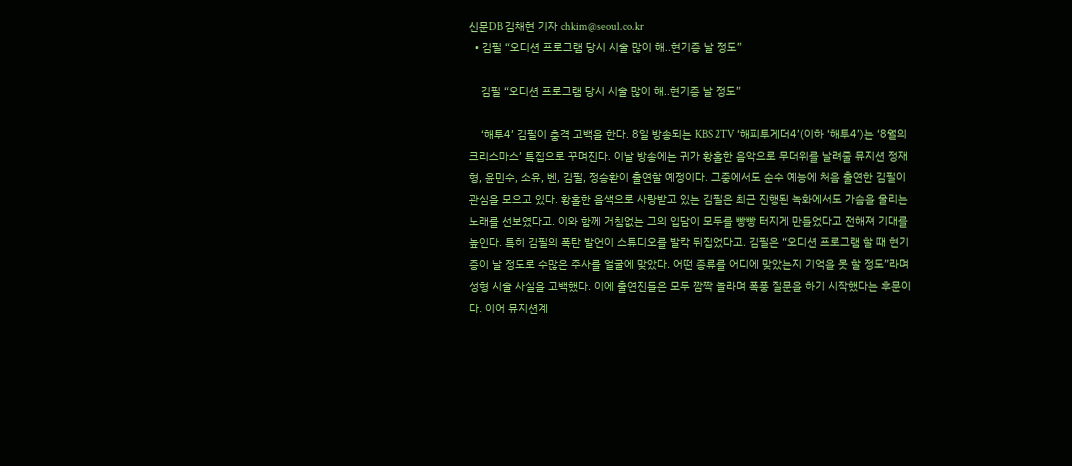신문DB 김채현 기자 chkim@seoul.co.kr
  • 김필 “오디션 프로그램 당시 시술 많이 해..현기증 날 정도”

    김필 “오디션 프로그램 당시 시술 많이 해..현기증 날 정도”

    ‘해투4’ 김필이 충격 고백을 한다. 8일 방송되는 KBS 2TV ‘해피투게더4’(이하 ‘해투4’)는 ‘8월의 크리스마스’ 특집으로 꾸며진다. 이날 방송에는 귀가 황홀한 음악으로 무더위를 날려줄 뮤지션 정재형, 윤민수, 소유, 벤, 김필, 정승환이 출연할 예정이다. 그중에서도 순수 예능에 처음 출연한 김필이 관심을 모으고 있다. 황홀한 음색으로 사랑받고 있는 김필은 최근 진행된 녹화에서도 가슴을 울리는 노래를 선보였다고. 이와 함께 거침없는 그의 입담이 모두를 빵빵 터지게 만들었다고 전해져 기대를 높인다. 특히 김필의 폭탄 발언이 스튜디오를 발칵 뒤집었다고. 김필은 “오디션 프로그램 할 때 현기증이 날 정도로 수많은 주사를 얼굴에 맞았다. 어떤 종류를 어디에 맞았는지 기억을 못 할 정도”라며 성형 시술 사실을 고백했다. 이에 출연진들은 모두 깜짝 놀라며 폭풍 질문을 하기 시작했다는 후문이다. 이어 뮤지션계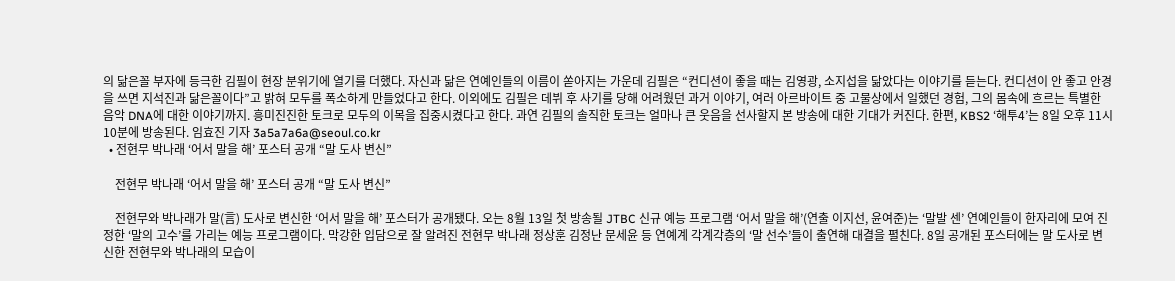의 닮은꼴 부자에 등극한 김필이 현장 분위기에 열기를 더했다. 자신과 닮은 연예인들의 이름이 쏟아지는 가운데 김필은 “컨디션이 좋을 때는 김영광, 소지섭을 닮았다는 이야기를 듣는다. 컨디션이 안 좋고 안경을 쓰면 지석진과 닮은꼴이다”고 밝혀 모두를 폭소하게 만들었다고 한다. 이외에도 김필은 데뷔 후 사기를 당해 어려웠던 과거 이야기, 여러 아르바이트 중 고물상에서 일했던 경험, 그의 몸속에 흐르는 특별한 음악 DNA에 대한 이야기까지. 흥미진진한 토크로 모두의 이목을 집중시켰다고 한다. 과연 김필의 솔직한 토크는 얼마나 큰 웃음을 선사할지 본 방송에 대한 기대가 커진다. 한편, KBS2 ‘해투4’는 8일 오후 11시 10분에 방송된다. 임효진 기자 3a5a7a6a@seoul.co.kr
  • 전현무 박나래 ‘어서 말을 해’ 포스터 공개 “말 도사 변신”

    전현무 박나래 ‘어서 말을 해’ 포스터 공개 “말 도사 변신”

    전현무와 박나래가 말(言) 도사로 변신한 ‘어서 말을 해’ 포스터가 공개됐다. 오는 8월 13일 첫 방송될 JTBC 신규 예능 프로그램 ‘어서 말을 해’(연출 이지선, 윤여준)는 ‘말발 센’ 연예인들이 한자리에 모여 진정한 ‘말의 고수’를 가리는 예능 프로그램이다. 막강한 입담으로 잘 알려진 전현무 박나래 정상훈 김정난 문세윤 등 연예계 각계각층의 ‘말 선수’들이 출연해 대결을 펼친다. 8일 공개된 포스터에는 말 도사로 변신한 전현무와 박나래의 모습이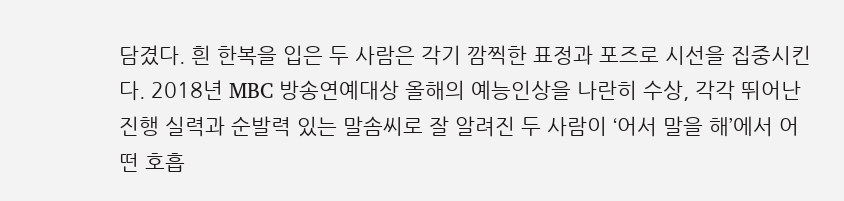담겼다. 흰 한복을 입은 두 사람은 각기 깜찍한 표정과 포즈로 시선을 집중시킨다. 2018년 MBC 방송연예대상 올해의 예능인상을 나란히 수상, 각각 뛰어난 진행 실력과 순발력 있는 말솜씨로 잘 알려진 두 사람이 ‘어서 말을 해’에서 어떤 호흡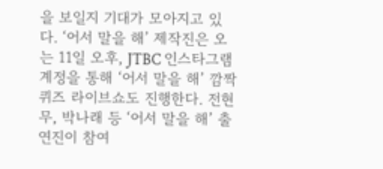을 보일지 기대가 모아지고 있다. ‘어서 말을 해’ 제작진은 오는 11일 오후, JTBC 인스타그램 계정을 통해 ‘어서 말을 해’ 깜짝 퀴즈 라이브쇼도 진행한다. 전현무, 박나래 등 ‘어서 말을 해’ 출연진이 참여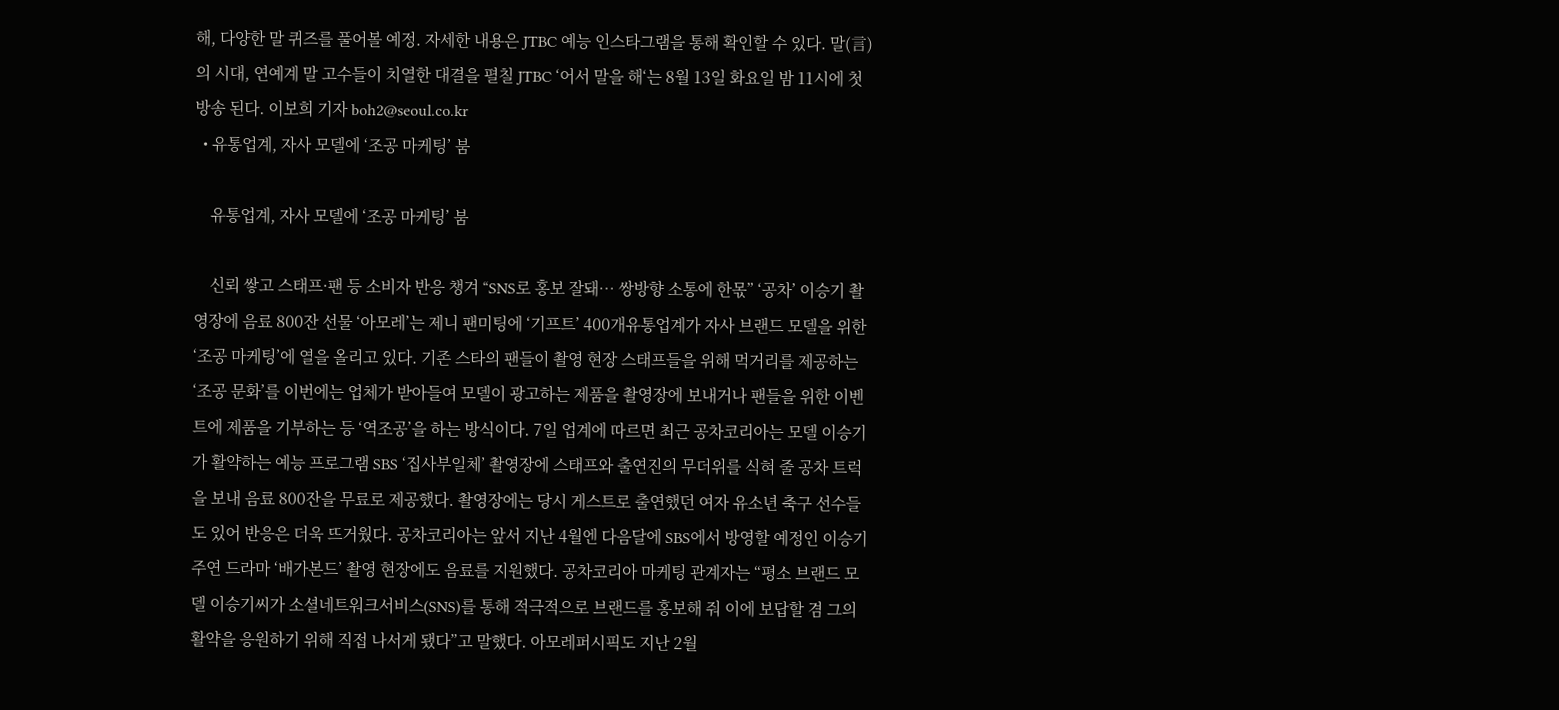해, 다양한 말 퀴즈를 풀어볼 예정. 자세한 내용은 JTBC 예능 인스타그램을 통해 확인할 수 있다. 말(言)의 시대, 연예계 말 고수들이 치열한 대결을 펼칠 JTBC ‘어서 말을 해‘는 8월 13일 화요일 밤 11시에 첫방송 된다. 이보희 기자 boh2@seoul.co.kr
  • 유통업계, 자사 모델에 ‘조공 마케팅’ 붐

    유통업계, 자사 모델에 ‘조공 마케팅’ 붐

    신뢰 쌓고 스태프·팬 등 소비자 반응 챙겨 “SNS로 홍보 잘돼… 쌍방향 소통에 한몫” ‘공차’ 이승기 촬영장에 음료 800잔 선물 ‘아모레’는 제니 팬미팅에 ‘기프트’ 400개유통업계가 자사 브랜드 모델을 위한 ‘조공 마케팅’에 열을 올리고 있다. 기존 스타의 팬들이 촬영 현장 스태프들을 위해 먹거리를 제공하는 ‘조공 문화’를 이번에는 업체가 받아들여 모델이 광고하는 제품을 촬영장에 보내거나 팬들을 위한 이벤트에 제품을 기부하는 등 ‘역조공’을 하는 방식이다. 7일 업계에 따르면 최근 공차코리아는 모델 이승기가 활약하는 예능 프로그램 SBS ‘집사부일체’ 촬영장에 스태프와 출연진의 무더위를 식혀 줄 공차 트럭을 보내 음료 800잔을 무료로 제공했다. 촬영장에는 당시 게스트로 출연했던 여자 유소년 축구 선수들도 있어 반응은 더욱 뜨거웠다. 공차코리아는 앞서 지난 4월엔 다음달에 SBS에서 방영할 예정인 이승기 주연 드라마 ‘배가본드’ 촬영 현장에도 음료를 지원했다. 공차코리아 마케팅 관계자는 “평소 브랜드 모델 이승기씨가 소셜네트워크서비스(SNS)를 통해 적극적으로 브랜드를 홍보해 줘 이에 보답할 겸 그의 활약을 응원하기 위해 직접 나서게 됐다”고 말했다. 아모레퍼시픽도 지난 2월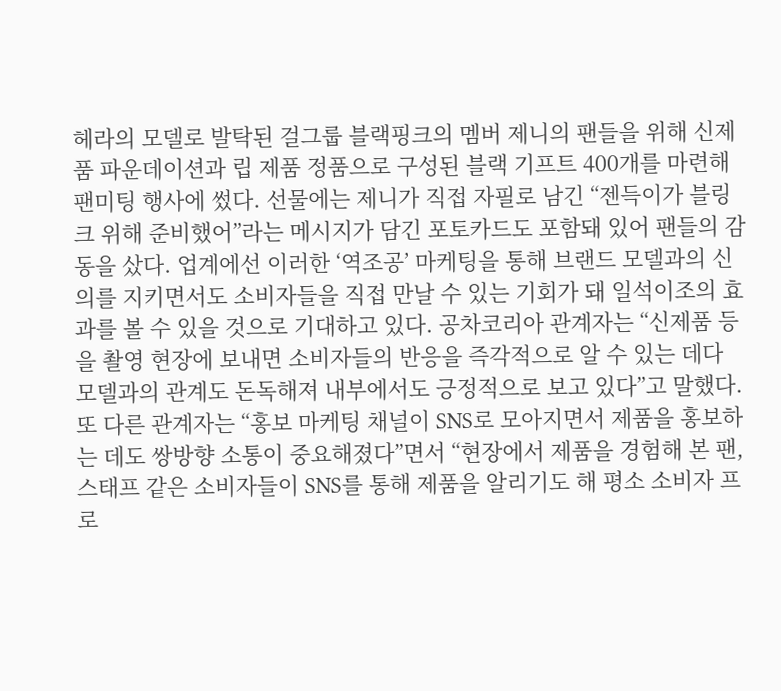헤라의 모델로 발탁된 걸그룹 블랙핑크의 멤버 제니의 팬들을 위해 신제품 파운데이션과 립 제품 정품으로 구성된 블랙 기프트 400개를 마련해 팬미팅 행사에 썼다. 선물에는 제니가 직접 자필로 남긴 “젠득이가 블링크 위해 준비했어”라는 메시지가 담긴 포토카드도 포함돼 있어 팬들의 감동을 샀다. 업계에선 이러한 ‘역조공’ 마케팅을 통해 브랜드 모델과의 신의를 지키면서도 소비자들을 직접 만날 수 있는 기회가 돼 일석이조의 효과를 볼 수 있을 것으로 기대하고 있다. 공차코리아 관계자는 “신제품 등을 촬영 현장에 보내면 소비자들의 반응을 즉각적으로 알 수 있는 데다 모델과의 관계도 돈독해져 내부에서도 긍정적으로 보고 있다”고 말했다. 또 다른 관계자는 “홍보 마케팅 채널이 SNS로 모아지면서 제품을 홍보하는 데도 쌍방향 소통이 중요해졌다”면서 “현장에서 제품을 경험해 본 팬, 스태프 같은 소비자들이 SNS를 통해 제품을 알리기도 해 평소 소비자 프로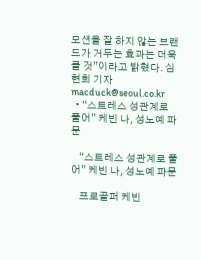모션을 잘 하지 않는 브랜드가 거두는 효과는 더욱 클 것”이라고 밝혔다. 심현희 기자 macduck@seoul.co.kr
  • “스트레스 성관계로 풀어” 케빈 나, 성노예 파문

    “스트레스 성관계로 풀어” 케빈 나, 성노예 파문

    프로골퍼 케빈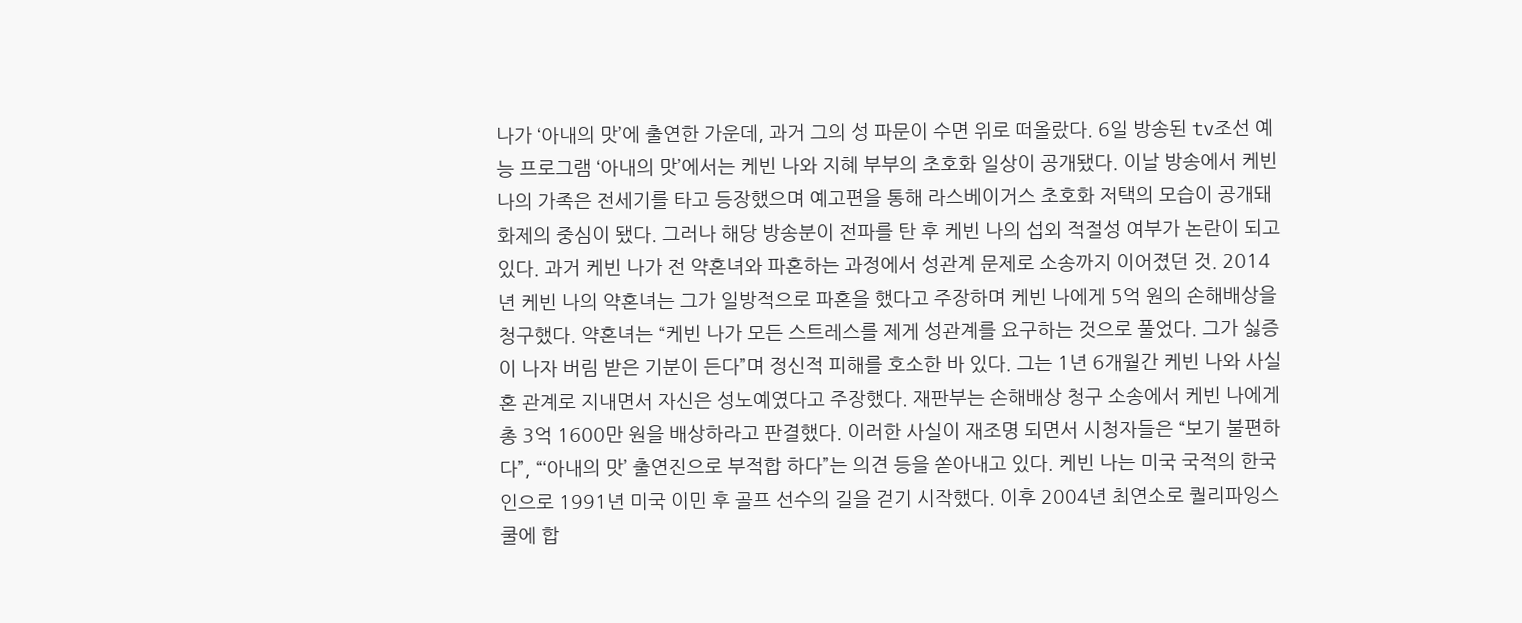나가 ‘아내의 맛’에 출연한 가운데, 과거 그의 성 파문이 수면 위로 떠올랐다. 6일 방송된 tv조선 예능 프로그램 ‘아내의 맛’에서는 케빈 나와 지혜 부부의 초호화 일상이 공개됐다. 이날 방송에서 케빈 나의 가족은 전세기를 타고 등장했으며 예고편을 통해 라스베이거스 초호화 저택의 모습이 공개돼 화제의 중심이 됐다. 그러나 해당 방송분이 전파를 탄 후 케빈 나의 섭외 적절성 여부가 논란이 되고 있다. 과거 케빈 나가 전 약혼녀와 파혼하는 과정에서 성관계 문제로 소송까지 이어졌던 것. 2014년 케빈 나의 약혼녀는 그가 일방적으로 파혼을 했다고 주장하며 케빈 나에게 5억 원의 손해배상을 청구했다. 약혼녀는 “케빈 나가 모든 스트레스를 제게 성관계를 요구하는 것으로 풀었다. 그가 싫증이 나자 버림 받은 기분이 든다”며 정신적 피해를 호소한 바 있다. 그는 1년 6개월간 케빈 나와 사실혼 관계로 지내면서 자신은 성노예였다고 주장했다. 재판부는 손해배상 청구 소송에서 케빈 나에게 총 3억 1600만 원을 배상하라고 판결했다. 이러한 사실이 재조명 되면서 시청자들은 “보기 불편하다”, “‘아내의 맛’ 출연진으로 부적합 하다”는 의견 등을 쏟아내고 있다. 케빈 나는 미국 국적의 한국인으로 1991년 미국 이민 후 골프 선수의 길을 걷기 시작했다. 이후 2004년 최연소로 퀄리파잉스쿨에 합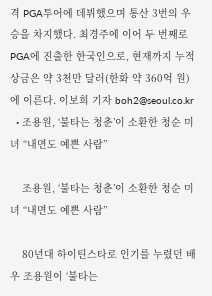격 PGA투어에 데뷔했으며 통산 3번의 우승을 차지했다. 최경주에 이어 두 번째로 PGA에 진출한 한국인으로, 현재까지 누적 상금은 약 3천만 달러(한화 약 360억 원)에 이른다. 이보희 기자 boh2@seoul.co.kr
  • 조용원, ‘불타는 청춘’이 소환한 청순 미녀 “내면도 예쁜 사람”

    조용원, ‘불타는 청춘’이 소환한 청순 미녀 “내면도 예쁜 사람”

    80년대 하이틴스타로 인기를 누렸던 배우 조용원이 ‘불타는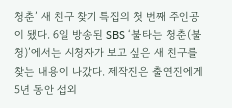청춘’ 새 친구 찾기 특집의 첫 번째 주인공이 됐다. 6일 방송된 SBS ‘불타는 청춘(불청)’에서는 시청자가 보고 싶은 새 친구를 찾는 내용이 나갔다. 제작진은 출연진에게 5년 동안 섭외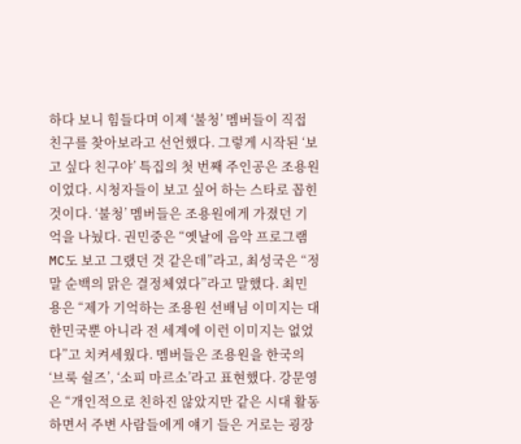하다 보니 힘들다며 이제 ‘불청’ 멤버들이 직접 친구를 찾아보라고 선언했다. 그렇게 시작된 ‘보고 싶다 친구야’ 특집의 첫 번째 주인공은 조용원이었다. 시청자들이 보고 싶어 하는 스타로 꼽힌 것이다. ‘불청’ 멤버들은 조용원에게 가졌던 기억을 나눴다. 권민중은 “옛날에 음악 프로그램 MC도 보고 그랬던 것 같은데”라고, 최성국은 “정말 순백의 맑은 결정체였다”라고 말했다. 최민용은 “제가 기억하는 조용원 선배님 이미지는 대한민국뿐 아니라 전 세계에 이런 이미지는 없었다”고 치켜세웠다. 멤버들은 조용원을 한국의 ‘브룩 쉴즈’, ‘소피 마르소’라고 표현했다. 강문영은 “개인적으로 친하진 않았지만 같은 시대 활동하면서 주변 사람들에게 얘기 들은 거로는 굉장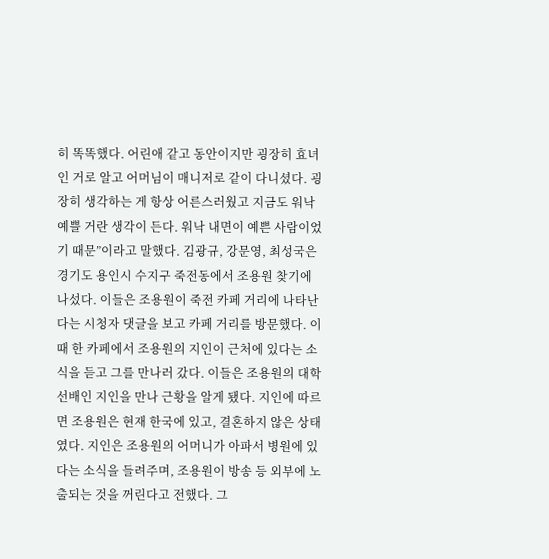히 똑똑했다. 어린애 같고 동안이지만 굉장히 효녀인 거로 알고 어머님이 매니저로 같이 다니셨다. 굉장히 생각하는 게 항상 어른스러웠고 지금도 워낙 예쁠 거란 생각이 든다. 워낙 내면이 예쁜 사람이었기 때문”이라고 말했다. 김광규, 강문영, 최성국은 경기도 용인시 수지구 죽전동에서 조용원 찾기에 나섰다. 이들은 조용원이 죽전 카페 거리에 나타난다는 시청자 댓글을 보고 카페 거리를 방문했다. 이때 한 카페에서 조용원의 지인이 근처에 있다는 소식을 듣고 그를 만나러 갔다. 이들은 조용원의 대학 선배인 지인을 만나 근황을 알게 됐다. 지인에 따르면 조용원은 현재 한국에 있고, 결혼하지 않은 상태였다. 지인은 조용원의 어머니가 아파서 병원에 있다는 소식을 들려주며, 조용원이 방송 등 외부에 노출되는 것을 꺼린다고 전했다. 그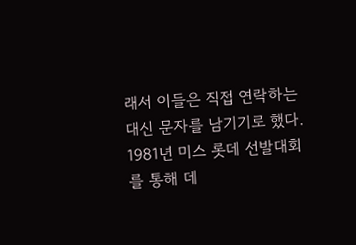래서 이들은 직접 연락하는 대신 문자를 남기기로 했다. 1981년 미스 롯데 선발대회를 통해 데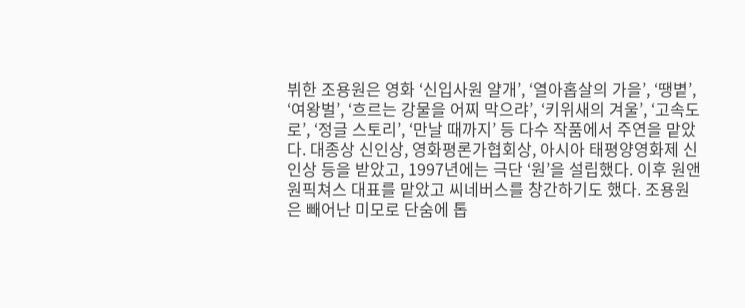뷔한 조용원은 영화 ‘신입사원 얄개’, ‘열아홉살의 가을’, ‘땡볕’, ‘여왕벌’, ‘흐르는 강물을 어찌 막으랴’, ‘키위새의 겨울’, ‘고속도로’, ‘정글 스토리’, ‘만날 때까지’ 등 다수 작품에서 주연을 맡았다. 대종상 신인상, 영화평론가협회상, 아시아 태평양영화제 신인상 등을 받았고, 1997년에는 극단 ‘원’을 설립했다. 이후 원앤원픽쳐스 대표를 맡았고 씨네버스를 창간하기도 했다. 조용원은 빼어난 미모로 단숨에 톱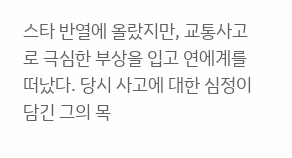스타 반열에 올랐지만, 교통사고로 극심한 부상을 입고 연에계를 떠났다. 당시 사고에 대한 심정이 담긴 그의 목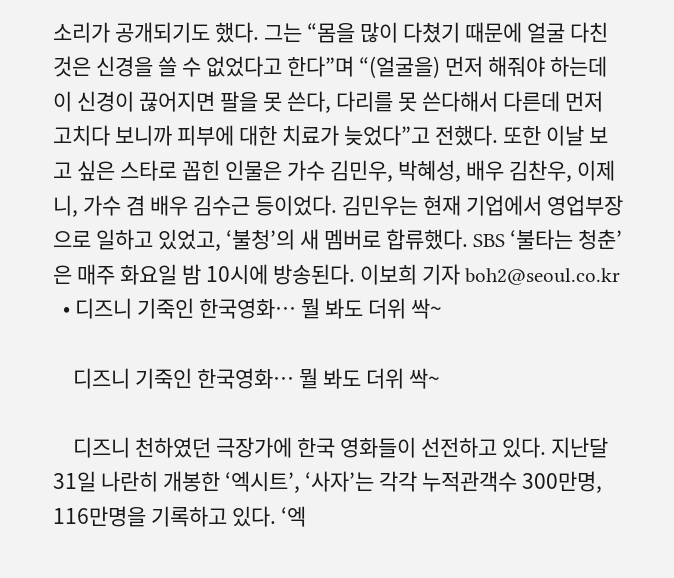소리가 공개되기도 했다. 그는 “몸을 많이 다쳤기 때문에 얼굴 다친 것은 신경을 쓸 수 없었다고 한다”며 “(얼굴을) 먼저 해줘야 하는데 이 신경이 끊어지면 팔을 못 쓴다, 다리를 못 쓴다해서 다른데 먼저 고치다 보니까 피부에 대한 치료가 늦었다”고 전했다. 또한 이날 보고 싶은 스타로 꼽힌 인물은 가수 김민우, 박혜성, 배우 김찬우, 이제니, 가수 겸 배우 김수근 등이었다. 김민우는 현재 기업에서 영업부장으로 일하고 있었고, ‘불청’의 새 멤버로 합류했다. SBS ‘불타는 청춘’은 매주 화요일 밤 10시에 방송된다. 이보희 기자 boh2@seoul.co.kr
  • 디즈니 기죽인 한국영화… 뭘 봐도 더위 싹~

    디즈니 기죽인 한국영화… 뭘 봐도 더위 싹~

    디즈니 천하였던 극장가에 한국 영화들이 선전하고 있다. 지난달 31일 나란히 개봉한 ‘엑시트’, ‘사자’는 각각 누적관객수 300만명, 116만명을 기록하고 있다. ‘엑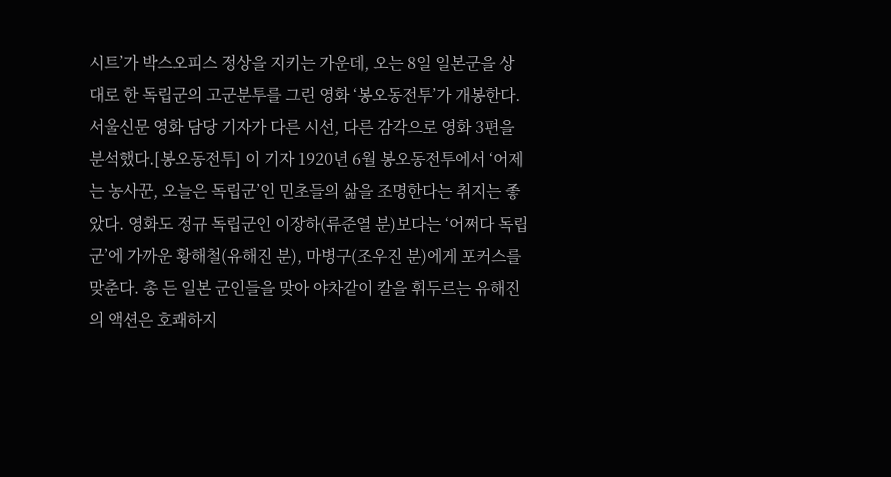시트’가 박스오피스 정상을 지키는 가운데, 오는 8일 일본군을 상대로 한 독립군의 고군분투를 그린 영화 ‘봉오동전투’가 개봉한다. 서울신문 영화 담당 기자가 다른 시선, 다른 감각으로 영화 3편을 분석했다.[봉오동전투] 이 기자 1920년 6월 봉오동전투에서 ‘어제는 농사꾼, 오늘은 독립군’인 민초들의 삶을 조명한다는 취지는 좋았다. 영화도 정규 독립군인 이장하(류준열 분)보다는 ‘어쩌다 독립군’에 가까운 황해철(유해진 분), 마병구(조우진 분)에게 포커스를 맞춘다. 총 든 일본 군인들을 맞아 야차같이 칼을 휘두르는 유해진의 액션은 호쾌하지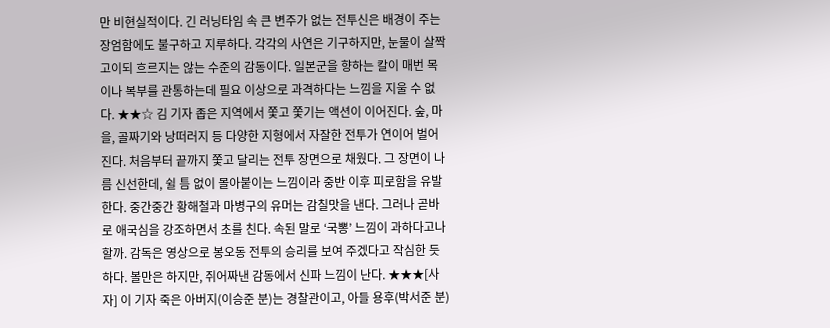만 비현실적이다. 긴 러닝타임 속 큰 변주가 없는 전투신은 배경이 주는 장엄함에도 불구하고 지루하다. 각각의 사연은 기구하지만, 눈물이 살짝 고이되 흐르지는 않는 수준의 감동이다. 일본군을 향하는 칼이 매번 목이나 복부를 관통하는데 필요 이상으로 과격하다는 느낌을 지울 수 없다. ★★☆ 김 기자 좁은 지역에서 쫓고 쫓기는 액션이 이어진다. 숲, 마을, 골짜기와 낭떠러지 등 다양한 지형에서 자잘한 전투가 연이어 벌어진다. 처음부터 끝까지 쫓고 달리는 전투 장면으로 채웠다. 그 장면이 나름 신선한데, 쉴 틈 없이 몰아붙이는 느낌이라 중반 이후 피로함을 유발한다. 중간중간 황해철과 마병구의 유머는 감칠맛을 낸다. 그러나 곧바로 애국심을 강조하면서 초를 친다. 속된 말로 ‘국뽕’ 느낌이 과하다고나 할까. 감독은 영상으로 봉오동 전투의 승리를 보여 주겠다고 작심한 듯하다. 볼만은 하지만, 쥐어짜낸 감동에서 신파 느낌이 난다. ★★★[사자] 이 기자 죽은 아버지(이승준 분)는 경찰관이고, 아들 용후(박서준 분)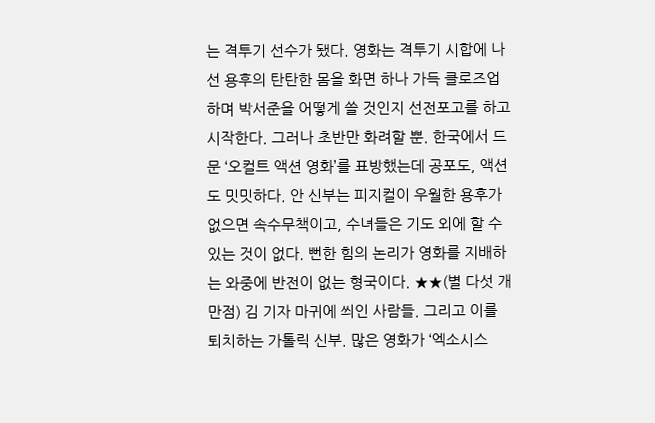는 격투기 선수가 됐다. 영화는 격투기 시합에 나선 용후의 탄탄한 몸을 화면 하나 가득 클로즈업하며 박서준을 어떻게 쓸 것인지 선전포고를 하고 시작한다. 그러나 초반만 화려할 뿐. 한국에서 드문 ‘오컬트 액션 영화’를 표방했는데 공포도, 액션도 밋밋하다. 안 신부는 피지컬이 우월한 용후가 없으면 속수무책이고, 수녀들은 기도 외에 할 수 있는 것이 없다. 뻔한 힘의 논리가 영화를 지배하는 와중에 반전이 없는 형국이다. ★★(별 다섯 개 만점) 김 기자 마귀에 씌인 사람들. 그리고 이를 퇴치하는 가톨릭 신부. 많은 영화가 ‘엑소시스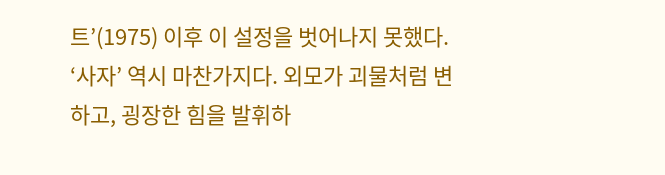트’(1975) 이후 이 설정을 벗어나지 못했다. ‘사자’ 역시 마찬가지다. 외모가 괴물처럼 변하고, 굉장한 힘을 발휘하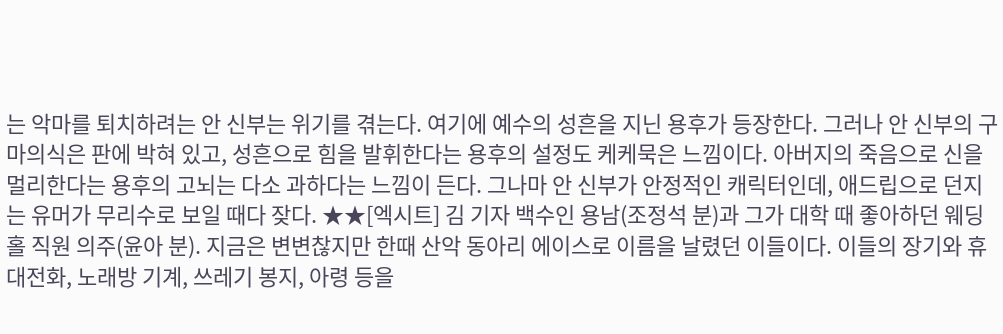는 악마를 퇴치하려는 안 신부는 위기를 겪는다. 여기에 예수의 성흔을 지닌 용후가 등장한다. 그러나 안 신부의 구마의식은 판에 박혀 있고, 성흔으로 힘을 발휘한다는 용후의 설정도 케케묵은 느낌이다. 아버지의 죽음으로 신을 멀리한다는 용후의 고뇌는 다소 과하다는 느낌이 든다. 그나마 안 신부가 안정적인 캐릭터인데, 애드립으로 던지는 유머가 무리수로 보일 때다 잦다. ★★[엑시트] 김 기자 백수인 용남(조정석 분)과 그가 대학 때 좋아하던 웨딩홀 직원 의주(윤아 분). 지금은 변변찮지만 한때 산악 동아리 에이스로 이름을 날렸던 이들이다. 이들의 장기와 휴대전화, 노래방 기계, 쓰레기 봉지, 아령 등을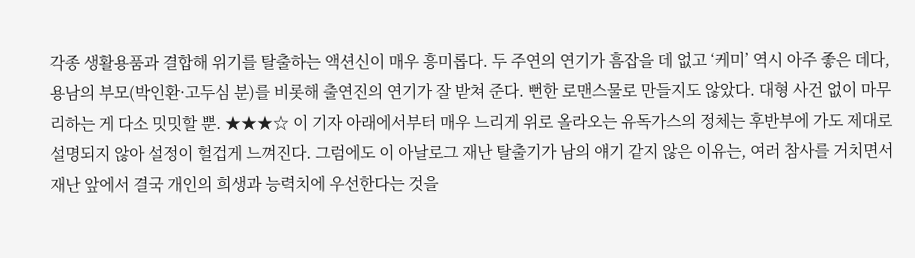각종 생활용품과 결합해 위기를 탈출하는 액션신이 매우 흥미롭다. 두 주연의 연기가 흠잡을 데 없고 ‘케미’ 역시 아주 좋은 데다, 용남의 부모(박인환·고두심 분)를 비롯해 출연진의 연기가 잘 받쳐 준다. 뻔한 로맨스물로 만들지도 않았다. 대형 사건 없이 마무리하는 게 다소 밋밋할 뿐. ★★★☆ 이 기자 아래에서부터 매우 느리게 위로 올라오는 유독가스의 정체는 후반부에 가도 제대로 설명되지 않아 설정이 헐겁게 느껴진다. 그럼에도 이 아날로그 재난 탈출기가 남의 얘기 같지 않은 이유는, 여러 참사를 거치면서 재난 앞에서 결국 개인의 희생과 능력치에 우선한다는 것을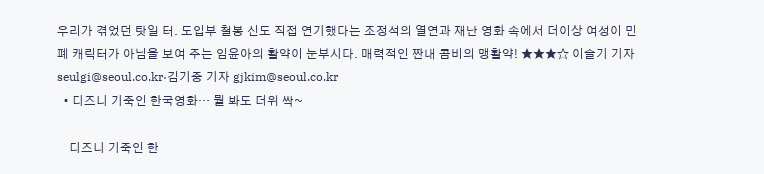우리가 겪었던 탓일 터. 도입부 철봉 신도 직접 연기했다는 조정석의 열연과 재난 영화 속에서 더이상 여성이 민폐 캐릭터가 아님을 보여 주는 임윤아의 활약이 눈부시다. 매력적인 짠내 콤비의 맹활약! ★★★☆ 이슬기 기자 seulgi@seoul.co.kr·김기중 기자 gjkim@seoul.co.kr
  • 디즈니 기죽인 한국영화… 뭘 봐도 더위 싹~

    디즈니 기죽인 한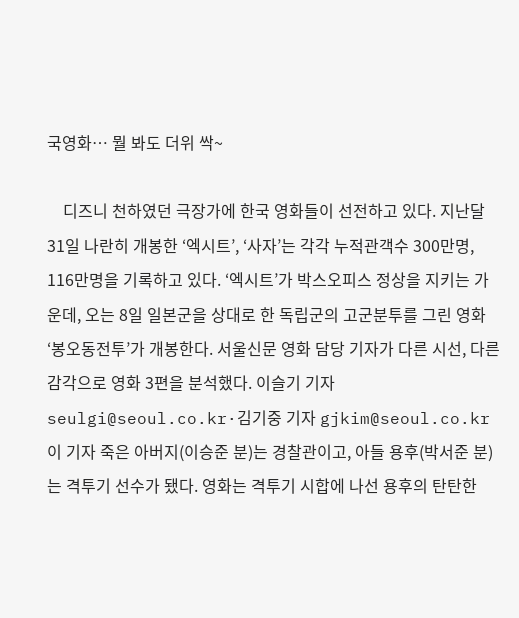국영화… 뭘 봐도 더위 싹~

    디즈니 천하였던 극장가에 한국 영화들이 선전하고 있다. 지난달 31일 나란히 개봉한 ‘엑시트’, ‘사자’는 각각 누적관객수 300만명, 116만명을 기록하고 있다. ‘엑시트’가 박스오피스 정상을 지키는 가운데, 오는 8일 일본군을 상대로 한 독립군의 고군분투를 그린 영화 ‘봉오동전투’가 개봉한다. 서울신문 영화 담당 기자가 다른 시선, 다른 감각으로 영화 3편을 분석했다. 이슬기 기자 seulgi@seoul.co.kr·김기중 기자 gjkim@seoul.co.kr 이 기자 죽은 아버지(이승준 분)는 경찰관이고, 아들 용후(박서준 분)는 격투기 선수가 됐다. 영화는 격투기 시합에 나선 용후의 탄탄한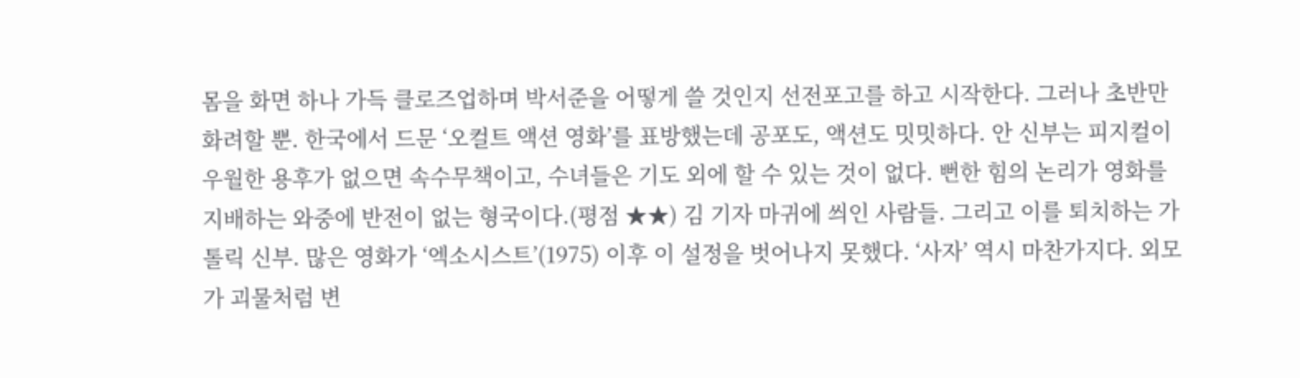몸을 화면 하나 가득 클로즈업하며 박서준을 어떻게 쓸 것인지 선전포고를 하고 시작한다. 그러나 초반만 화려할 뿐. 한국에서 드문 ‘오컬트 액션 영화’를 표방했는데 공포도, 액션도 밋밋하다. 안 신부는 피지컬이 우월한 용후가 없으면 속수무책이고, 수녀들은 기도 외에 할 수 있는 것이 없다. 뻔한 힘의 논리가 영화를 지배하는 와중에 반전이 없는 형국이다.(평점 ★★) 김 기자 마귀에 씌인 사람들. 그리고 이를 퇴치하는 가톨릭 신부. 많은 영화가 ‘엑소시스트’(1975) 이후 이 설정을 벗어나지 못했다. ‘사자’ 역시 마찬가지다. 외모가 괴물처럼 변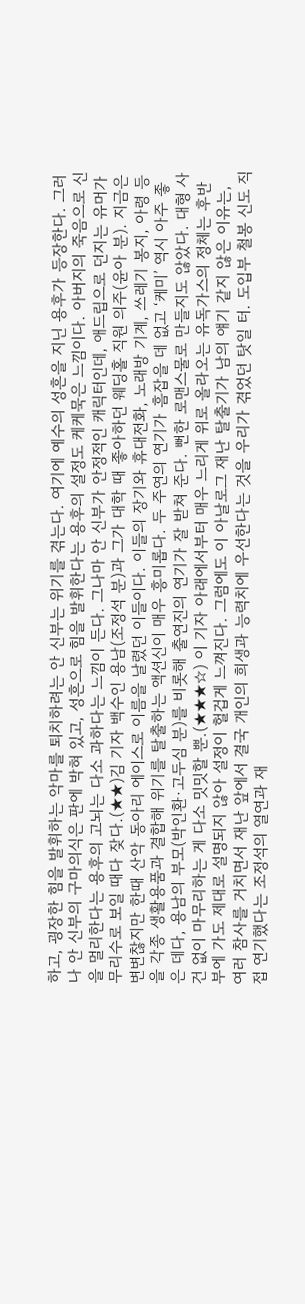하고, 굉장한 힘을 발휘하는 악마를 퇴치하려는 안 신부는 위기를 겪는다. 여기에 예수의 성흔을 지닌 용후가 등장한다. 그러나 안 신부의 구마의식은 판에 박혀 있고, 성흔으로 힘을 발휘한다는 용후의 설정도 케케묵은 느낌이다. 아버지의 죽음으로 신을 멀리한다는 용후의 고뇌는 다소 과하다는 느낌이 든다. 그나마 안 신부가 안정적인 캐릭터인데, 애드립으로 던지는 유머가 무리수로 보일 때다 잦다.(★★)김 기자 백수인 용남(조정석 분)과 그가 대학 때 좋아하던 웨딩홀 직원 의주(윤아 분). 지금은 변변찮지만 한때 산악 동아리 에이스로 이름을 날렸던 이들이다. 이들의 장기와 휴대전화, 노래방 기계, 쓰레기 봉지, 아령 등을 각종 생활용품과 결합해 위기를 탈출하는 액션신이 매우 흥미롭다. 두 주연의 연기가 흠잡을 데 없고 ‘케미’ 역시 아주 좋은 데다, 용남의 부모(박인환·고두심 분)를 비롯해 출연진의 연기가 잘 받쳐 준다. 뻔한 로맨스물로 만들지도 않았다. 대형 사건 없이 마무리하는 게 다소 밋밋할 뿐.(★★★☆) 이 기자 아래에서부터 매우 느리게 위로 올라오는 유독가스의 정체는 후반부에 가도 제대로 설명되지 않아 설정이 헐겁게 느껴진다. 그럼에도 이 아날로그 재난 탈출기가 남의 얘기 같지 않은 이유는, 여러 참사를 거치면서 재난 앞에서 결국 개인의 희생과 능력치에 우선한다는 것을 우리가 겪었던 탓일 터. 도입부 철봉 신도 직접 연기했다는 조정석의 열연과 재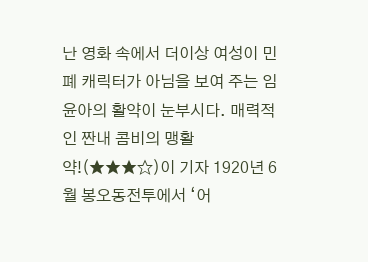난 영화 속에서 더이상 여성이 민폐 캐릭터가 아님을 보여 주는 임윤아의 활약이 눈부시다. 매력적인 짠내 콤비의 맹활약!(★★★☆)이 기자 1920년 6월 봉오동전투에서 ‘어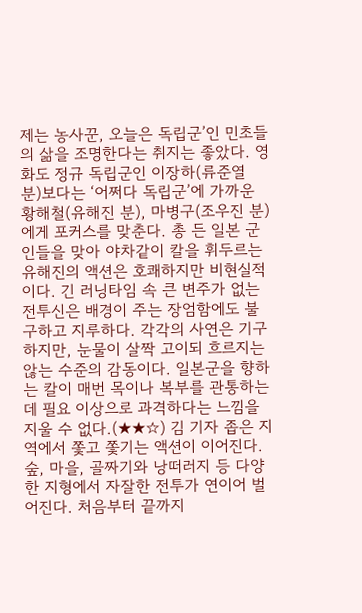제는 농사꾼, 오늘은 독립군’인 민초들의 삶을 조명한다는 취지는 좋았다. 영화도 정규 독립군인 이장하(류준열 분)보다는 ‘어쩌다 독립군’에 가까운 황해철(유해진 분), 마병구(조우진 분)에게 포커스를 맞춘다. 총 든 일본 군인들을 맞아 야차같이 칼을 휘두르는 유해진의 액션은 호쾌하지만 비현실적이다. 긴 러닝타임 속 큰 변주가 없는 전투신은 배경이 주는 장엄함에도 불구하고 지루하다. 각각의 사연은 기구하지만, 눈물이 살짝 고이되 흐르지는 않는 수준의 감동이다. 일본군을 향하는 칼이 매번 목이나 복부를 관통하는데 필요 이상으로 과격하다는 느낌을 지울 수 없다.(★★☆) 김 기자 좁은 지역에서 쫓고 쫓기는 액션이 이어진다. 숲, 마을, 골짜기와 낭떠러지 등 다양한 지형에서 자잘한 전투가 연이어 벌어진다. 처음부터 끝까지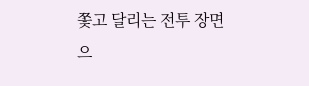쫓고 달리는 전투 장면으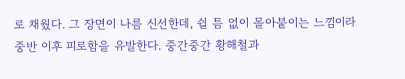로 채웠다. 그 장면이 나름 신선한데, 쉴 틈 없이 몰아붙이는 느낌이라 중반 이후 피로함을 유발한다. 중간중간 황해철과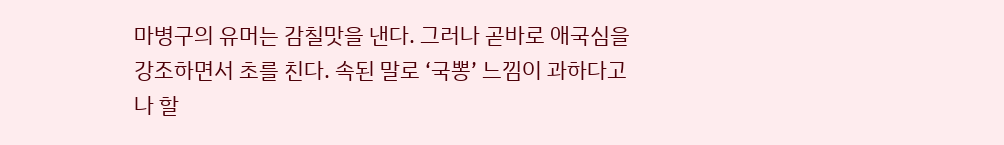마병구의 유머는 감칠맛을 낸다. 그러나 곧바로 애국심을 강조하면서 초를 친다. 속된 말로 ‘국뽕’ 느낌이 과하다고나 할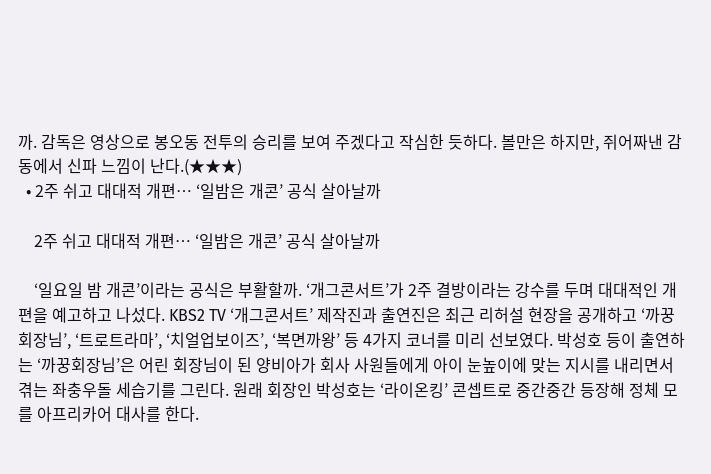까. 감독은 영상으로 봉오동 전투의 승리를 보여 주겠다고 작심한 듯하다. 볼만은 하지만, 쥐어짜낸 감동에서 신파 느낌이 난다.(★★★)
  • 2주 쉬고 대대적 개편… ‘일밤은 개콘’ 공식 살아날까

    2주 쉬고 대대적 개편… ‘일밤은 개콘’ 공식 살아날까

    ‘일요일 밤 개콘’이라는 공식은 부활할까. ‘개그콘서트’가 2주 결방이라는 강수를 두며 대대적인 개편을 예고하고 나섰다. KBS2 TV ‘개그콘서트’ 제작진과 출연진은 최근 리허설 현장을 공개하고 ‘까꿍회장님’, ‘트로트라마’, ‘치얼업보이즈’, ‘복면까왕’ 등 4가지 코너를 미리 선보였다. 박성호 등이 출연하는 ‘까꿍회장님’은 어린 회장님이 된 양비아가 회사 사원들에게 아이 눈높이에 맞는 지시를 내리면서 겪는 좌충우돌 세습기를 그린다. 원래 회장인 박성호는 ‘라이온킹’ 콘셉트로 중간중간 등장해 정체 모를 아프리카어 대사를 한다.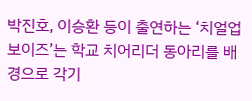박진호, 이승환 등이 출연하는 ‘치얼업보이즈’는 학교 치어리더 동아리를 배경으로 각기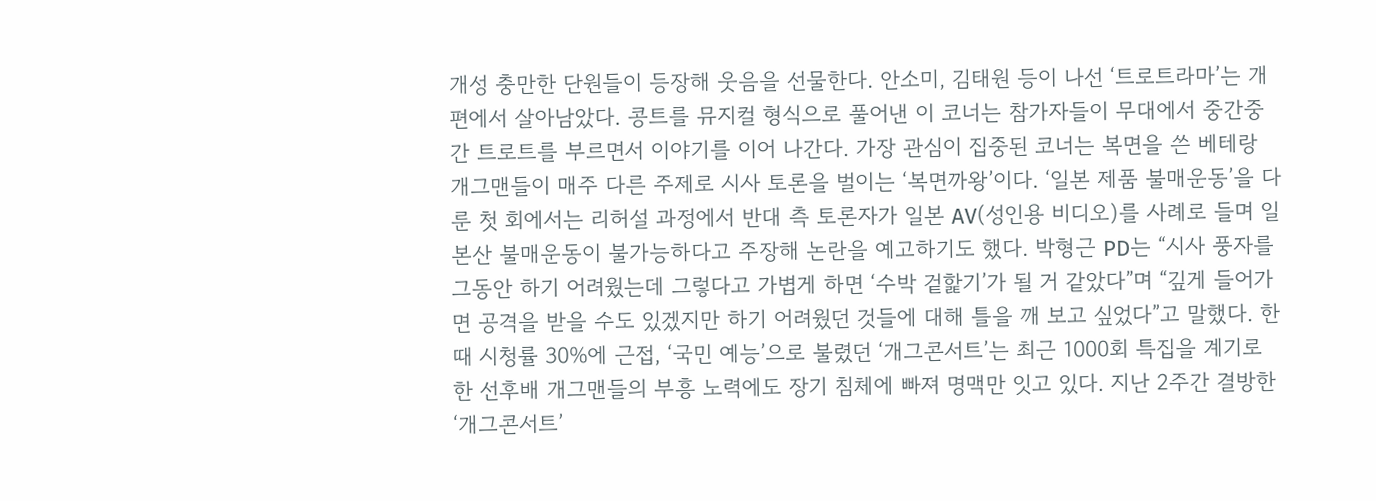개성 충만한 단원들이 등장해 웃음을 선물한다. 안소미, 김태원 등이 나선 ‘트로트라마’는 개편에서 살아남았다. 콩트를 뮤지컬 형식으로 풀어낸 이 코너는 참가자들이 무대에서 중간중간 트로트를 부르면서 이야기를 이어 나간다. 가장 관심이 집중된 코너는 복면을 쓴 베테랑 개그맨들이 매주 다른 주제로 시사 토론을 벌이는 ‘복면까왕’이다. ‘일본 제품 불매운동’을 다룬 첫 회에서는 리허설 과정에서 반대 측 토론자가 일본 AV(성인용 비디오)를 사례로 들며 일본산 불매운동이 불가능하다고 주장해 논란을 예고하기도 했다. 박형근 PD는 “시사 풍자를 그동안 하기 어려웠는데 그렇다고 가볍게 하면 ‘수박 겉핥기’가 될 거 같았다”며 “깊게 들어가면 공격을 받을 수도 있겠지만 하기 어려웠던 것들에 대해 틀을 깨 보고 싶었다”고 말했다. 한때 시청률 30%에 근접, ‘국민 예능’으로 불렸던 ‘개그콘서트’는 최근 1000회 특집을 계기로 한 선후배 개그맨들의 부흥 노력에도 장기 침체에 빠져 명맥만 잇고 있다. 지난 2주간 결방한 ‘개그콘서트’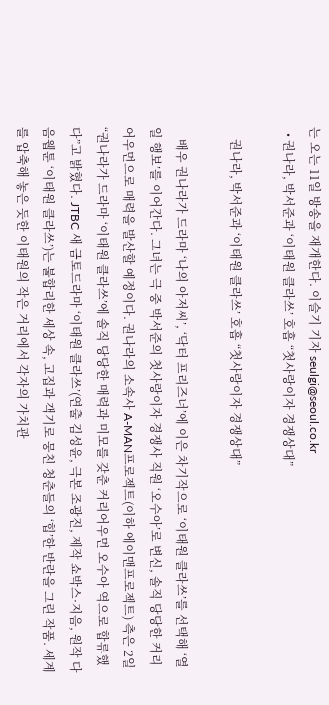는 오는 11일 방송을 재개한다. 이슬기 기자 seulgi@seoul.co.kr
  • 권나라, 박서준과 ‘이태원 클라쓰’ 호흡 “첫사랑이자 경쟁상대”

    권나라, 박서준과 ‘이태원 클라쓰’ 호흡 “첫사랑이자 경쟁상대”

    배우 권나라가 드라마 ‘나의 아저씨’, ‘닥터 프리즈너’에 이은 차기작으로 ‘이태원 클라쓰’를 선택해 ‘열일 행보’를 이어간다. 그녀는 극 중 박서준의 첫사랑이자 경쟁사 직원 ‘오수아’로 변신, 솔직 당당한 커리어우먼으로 매력을 발산할 예정이다. 권나라의 소속사 A-MAN프로젝트(이하 에이맨프로젝트) 측은 2일 “권나라가 드라마 ‘이태원 클라쓰’에 솔직 당당한 매력과 미모를 갖춘 커리어우먼 오수아 역으로 합류했다”고 밝혔다. JTBC 새 금토드라마 ‘이태원 클라쓰’(연출 김성윤, 극본 조광진, 제작 쇼박스·지음, 원작 다음웹툰 ‘이태원 클라쓰’)는 불합리한 세상 속, 고집과 객기로 뭉친 청춘들의 ‘힙’한 반란을 그린 작품. 세계를 압축해 놓은 듯한 이태원의 작은 거리에서 각자의 가치관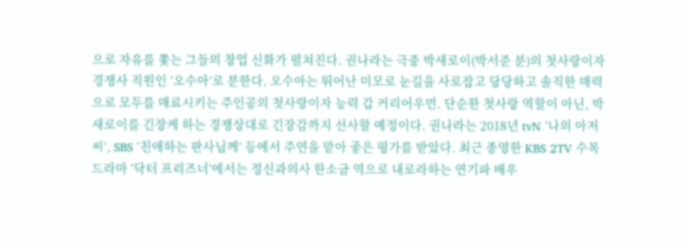으로 자유를 쫓는 그들의 창업 신화가 펼쳐진다. 권나라는 극중 박새로이(박서준 분)의 첫사랑이자 경쟁사 직원인 ‘오수아’로 분한다. 오수아는 뛰어난 미모로 눈길을 사로잡고 당당하고 솔직한 매력으로 모두를 매료시키는 주인공의 첫사랑이자 능력 갑 커리어우먼. 단순한 첫사랑 역할이 아닌, 박새로이를 긴장케 하는 경쟁상대로 긴장감까지 선사할 예정이다. 권나라는 2018년 tvN ‘나의 아저씨’, SBS ‘친애하는 판사님께’ 등에서 주연을 맡아 좋은 평가를 받았다. 최근 종영한 KBS 2TV 수목드라마 ‘닥터 프리즈너’에서는 정신과의사 한소금 역으로 내로라하는 연기파 배우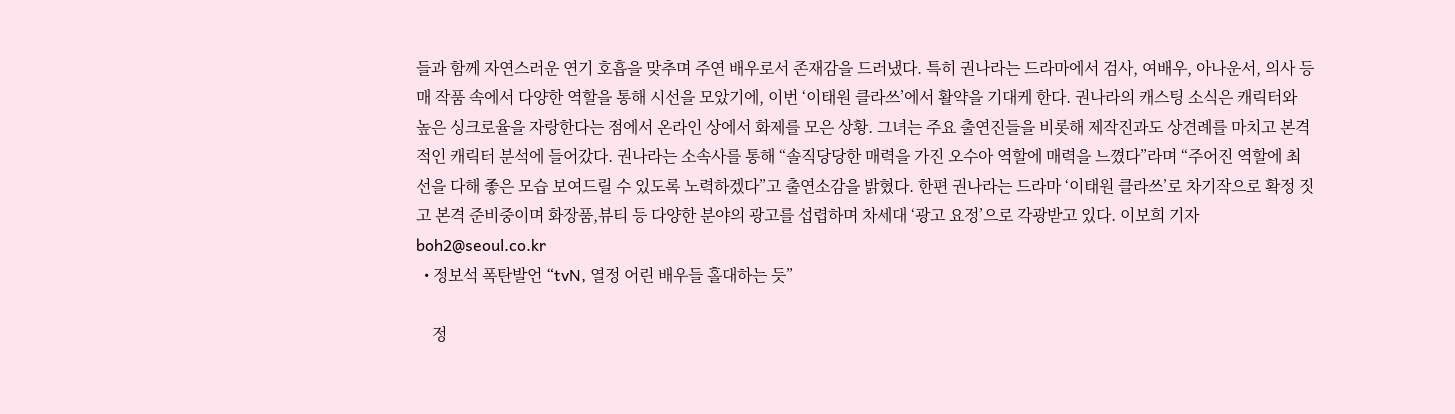들과 함께 자연스러운 연기 호흡을 맞추며 주연 배우로서 존재감을 드러냈다. 특히 권나라는 드라마에서 검사, 여배우, 아나운서, 의사 등 매 작품 속에서 다양한 역할을 통해 시선을 모았기에, 이번 ‘이태원 클라쓰’에서 활약을 기대케 한다. 권나라의 캐스팅 소식은 캐릭터와 높은 싱크로율을 자랑한다는 점에서 온라인 상에서 화제를 모은 상황. 그녀는 주요 출연진들을 비롯해 제작진과도 상견례를 마치고 본격적인 캐릭터 분석에 들어갔다. 권나라는 소속사를 통해 “솔직당당한 매력을 가진 오수아 역할에 매력을 느꼈다”라며 “주어진 역할에 최선을 다해 좋은 모습 보여드릴 수 있도록 노력하겠다”고 출연소감을 밝혔다. 한편 권나라는 드라마 ‘이태원 클라쓰’로 차기작으로 확정 짓고 본격 준비중이며 화장품,뷰티 등 다양한 분야의 광고를 섭렵하며 차세대 ‘광고 요정’으로 각광받고 있다. 이보희 기자 boh2@seoul.co.kr
  • 정보석 폭탄발언 “tvN, 열정 어린 배우들 홀대하는 듯”

    정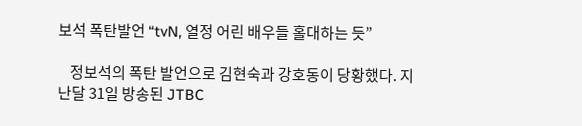보석 폭탄발언 “tvN, 열정 어린 배우들 홀대하는 듯”

    정보석의 폭탄 발언으로 김현숙과 강호동이 당황했다. 지난달 31일 방송된 JTBC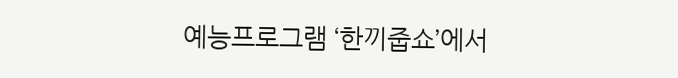예능프로그램 ‘한끼줍쇼’에서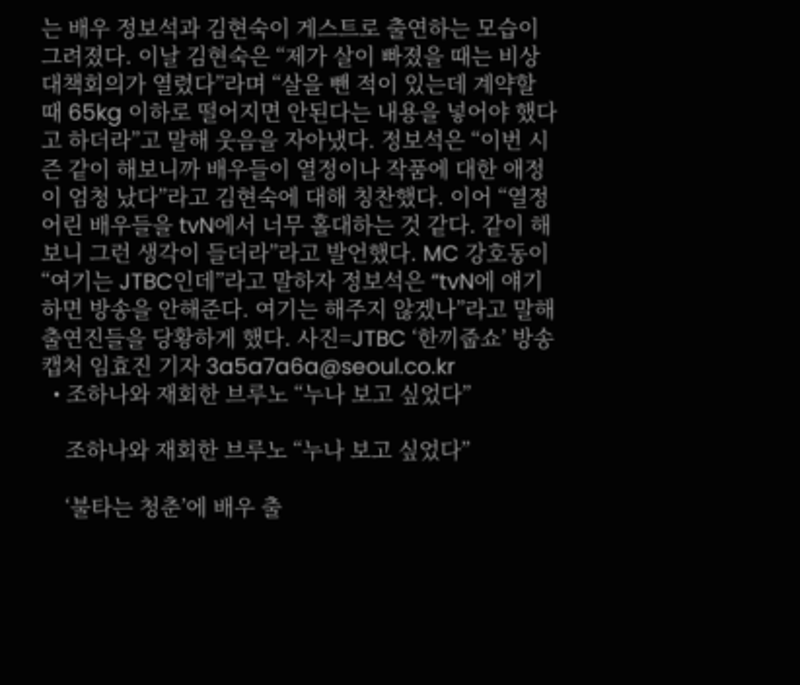는 배우 정보석과 김현숙이 게스트로 출연하는 모습이 그려졌다. 이날 김현숙은 “제가 살이 빠졌을 때는 비상대책회의가 열렸다”라며 “살을 뺀 적이 있는데 계약할 때 65kg 이하로 떨어지면 안된다는 내용을 넣어야 했다고 하더라”고 말해 웃음을 자아냈다. 정보석은 “이번 시즌 같이 해보니까 배우들이 열정이나 작품에 대한 애정이 엄청 났다”라고 김현숙에 대해 칭찬했다. 이어 “열정 어린 배우들을 tvN에서 너무 홀대하는 것 같다. 같이 해보니 그런 생각이 들더라”라고 발언했다. MC 강호동이 “여기는 JTBC인데”라고 말하자 정보석은 “tvN에 얘기하면 방송을 안해준다. 여기는 해주지 않겠나”라고 말해 출연진들을 당황하게 했다. 사진=JTBC ‘한끼줍쇼’ 방송 캡처 임효진 기자 3a5a7a6a@seoul.co.kr
  • 조하나와 재회한 브루노 “누나 보고 싶었다”

    조하나와 재회한 브루노 “누나 보고 싶었다”

    ‘불타는 청춘’에 배우 출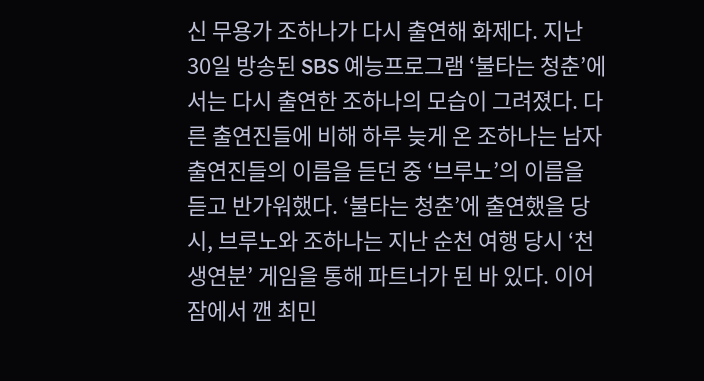신 무용가 조하나가 다시 출연해 화제다. 지난 30일 방송된 SBS 예능프로그램 ‘불타는 청춘’에서는 다시 출연한 조하나의 모습이 그려졌다. 다른 출연진들에 비해 하루 늦게 온 조하나는 남자 출연진들의 이름을 듣던 중 ‘브루노’의 이름을 듣고 반가워했다. ‘불타는 청춘’에 출연했을 당시, 브루노와 조하나는 지난 순천 여행 당시 ‘천생연분’ 게임을 통해 파트너가 된 바 있다. 이어 잠에서 깬 최민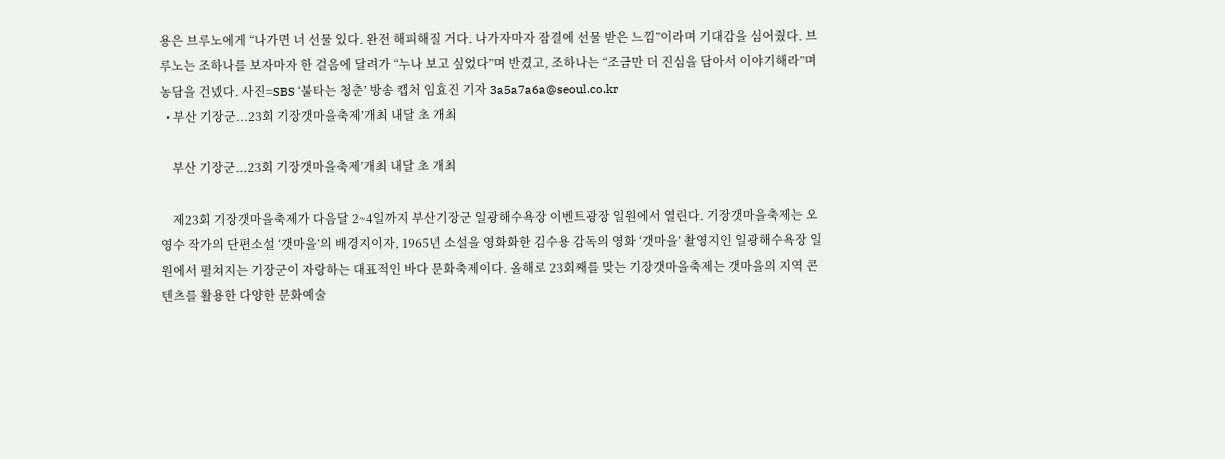용은 브루노에게 “나가면 너 선물 있다. 완전 해피해질 거다. 나가자마자 잠결에 선물 받은 느낌”이라며 기대감을 심어줬다. 브루노는 조하나를 보자마자 한 걸음에 달려가 “누나 보고 싶었다”며 반겼고, 조하나는 “조금만 더 진심을 담아서 이야기해라”며 농담을 건넸다. 사진=SBS ‘불타는 청춘’ 방송 캡처 임효진 기자 3a5a7a6a@seoul.co.kr
  • 부산 기장군...23회 기장갯마을축제’개최 내달 초 개최

    부산 기장군...23회 기장갯마을축제’개최 내달 초 개최

    제23회 기장갯마을축제가 다음달 2~4일까지 부산기장군 일광해수욕장 이벤트광장 일원에서 열린다. 기장갯마을축제는 오영수 작가의 단편소설 ‘갯마을’의 배경지이자, 1965년 소설을 영화화한 김수용 감독의 영화 ‘갯마을’ 촬영지인 일광해수욕장 일원에서 펼쳐지는 기장군이 자랑하는 대표적인 바다 문화축제이다. 올해로 23회째를 맞는 기장갯마을축제는 갯마을의 지역 콘텐츠를 활용한 다양한 문화예술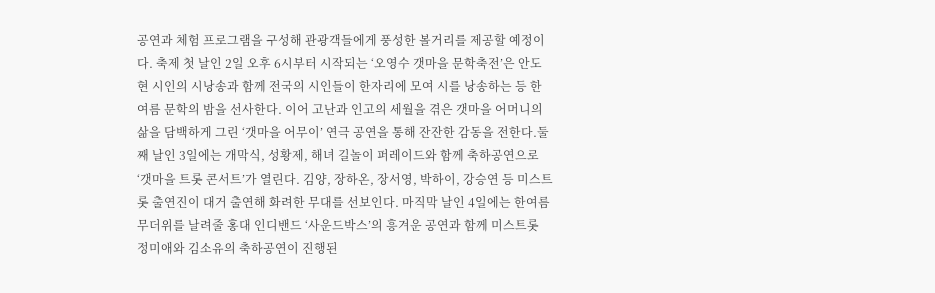공연과 체험 프로그램을 구성해 관광객들에게 풍성한 볼거리를 제공할 예정이다. 축제 첫 날인 2일 오후 6시부터 시작되는 ‘오영수 갯마을 문학축전’은 안도현 시인의 시낭송과 함께 전국의 시인들이 한자리에 모여 시를 낭송하는 등 한여름 문학의 밤을 선사한다. 이어 고난과 인고의 세월을 겪은 갯마을 어머니의 삶을 담백하게 그린 ‘갯마을 어무이’ 연극 공연을 통해 잔잔한 감동을 전한다.둘째 날인 3일에는 개막식, 성황제, 해녀 길놀이 퍼레이드와 함께 축하공연으로 ‘갯마을 트롯 콘서트’가 열린다. 김양, 장하온, 장서영, 박하이, 강승연 등 미스트롯 출연진이 대거 출연해 화려한 무대를 선보인다. 마직막 날인 4일에는 한여름 무더위를 날려줄 홍대 인디밴드 ‘사운드박스’의 흥겨운 공연과 함께 미스트롯 정미애와 김소유의 축하공연이 진행된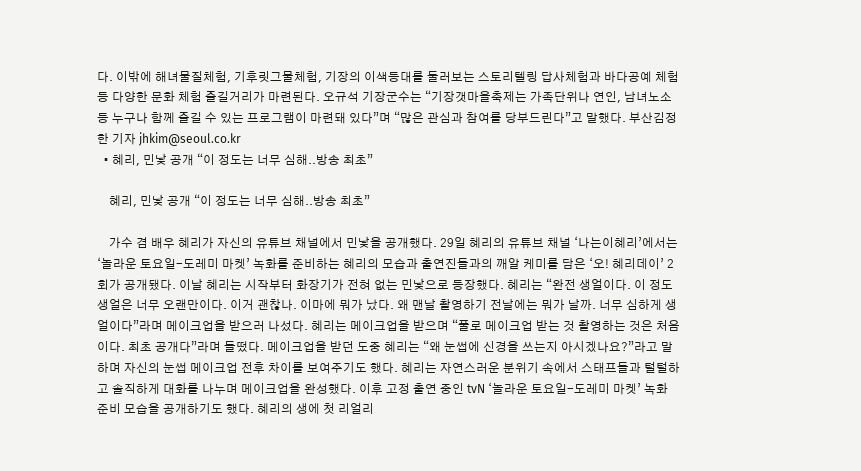다. 이밖에 해녀물질체험, 기후릿그물체험, 기장의 이색등대를 둘러보는 스토리텔링 답사체험과 바다공예 체험 등 다양한 문화 체험 즐길거리가 마련된다. 오규석 기장군수는 “기장갯마을축제는 가족단위나 연인, 남녀노소 등 누구나 함께 즐길 수 있는 프로그램이 마련돼 있다”며 “많은 관심과 참여를 당부드린다”고 말했다. 부산김정한 기자 jhkim@seoul.co.kr
  • 혜리, 민낯 공개 “이 정도는 너무 심해..방송 최초”

    혜리, 민낯 공개 “이 정도는 너무 심해..방송 최초”

    가수 겸 배우 혜리가 자신의 유튜브 채널에서 민낯을 공개했다. 29일 혜리의 유튜브 채널 ‘나는이혜리’에서는 ‘놀라운 토요일-도레미 마켓’ 녹화를 준비하는 혜리의 모습과 출연진들과의 깨알 케미를 담은 ‘오! 혜리데이’ 2회가 공개됐다. 이날 혜리는 시작부터 화장기가 전혀 없는 민낯으로 등장했다. 혜리는 “완전 생얼이다. 이 정도 생얼은 너무 오랜만이다. 이거 괜찮나. 이마에 뭐가 났다. 왜 맨날 촬영하기 전날에는 뭐가 날까. 너무 심하게 생얼이다”라며 메이크업을 받으러 나섰다. 혜리는 메이크업을 받으며 “풀로 메이크업 받는 것 촬영하는 것은 처음이다. 최초 공개다”라며 들떴다. 메이크업을 받던 도중 혜리는 “왜 눈썹에 신경을 쓰는지 아시겠나요?”라고 말하며 자신의 눈썹 메이크업 전후 차이를 보여주기도 했다. 혜리는 자연스러운 분위기 속에서 스태프들과 털털하고 솔직하게 대화를 나누며 메이크업을 완성했다. 이후 고정 출연 중인 tvN ‘놀라운 토요일-도레미 마켓’ 녹화 준비 모습을 공개하기도 했다. 혜리의 생에 첫 리얼리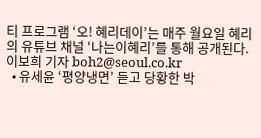티 프로그램 ‘오! 혜리데이’는 매주 월요일 혜리의 유튜브 채널 ‘나는이혜리’를 통해 공개된다. 이보희 기자 boh2@seoul.co.kr
  • 유세윤 ‘평양냉면’ 듣고 당황한 박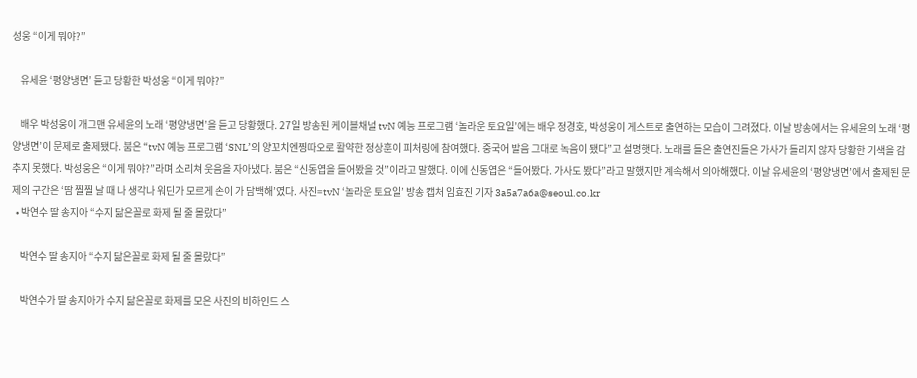성웅 “이게 뭐야?”

    유세윤 ‘평양냉면’ 듣고 당황한 박성웅 “이게 뭐야?”

    배우 박성웅이 개그맨 유세윤의 노래 ‘평양냉면’을 듣고 당황했다. 27일 방송된 케이블채널 tvN 예능 프로그램 ‘놀라운 토요일’에는 배우 정경호, 박성웅이 게스트로 출연하는 모습이 그려졌다. 이날 방송에서는 유세윤의 노래 ‘평양냉면’이 문제로 출제됐다. 붐은 “tvN 예능 프로그램 ‘SNL’의 양꼬치엔찡따오로 활약한 정상훈이 피처링에 참여했다. 중국어 발음 그대로 녹음이 됐다”고 설명햇다. 노래를 들은 출연진들은 가사가 들리지 않자 당황한 기색을 감추지 못했다. 박성웅은 “이게 뭐야?”라며 소리쳐 웃음을 자아냈다. 붐은 “신동엽을 들어봤을 것”이라고 말했다. 이에 신동엽은 “들어봤다. 가사도 봤다”라고 말했지만 계속해서 의아해했다. 이날 유세윤의 ‘평양냉면’에서 출제된 문제의 구간은 ‘땀 찔찔 날 때 나 생각나 워딘가 모르게 손이 가 담백해’였다. 사진=tvN ‘놀라운 토요일’ 방송 캡처 임효진 기자 3a5a7a6a@seoul.co.kr
  • 박연수 딸 송지아 “수지 닮은꼴로 화제 될 줄 몰랐다”

    박연수 딸 송지아 “수지 닮은꼴로 화제 될 줄 몰랐다”

    박연수가 딸 송지아가 수지 닮은꼴로 화제를 모은 사진의 비하인드 스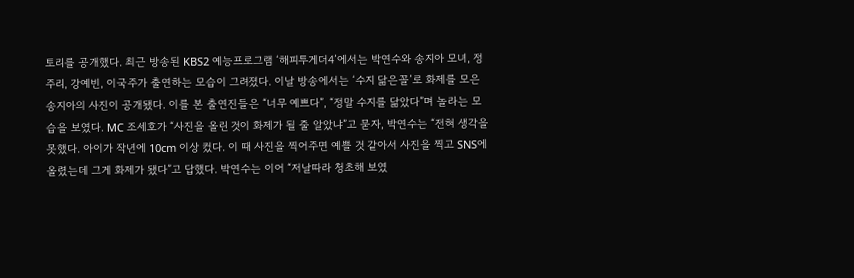토리를 공개했다. 최근 방송된 KBS2 예능프로그램 ‘해피투게더4’에서는 박연수와 송지아 모녀, 정주리, 강예빈, 이국주가 출연하는 모습이 그려졌다. 이날 방송에서는 ‘수지 닮은꼴’로 화제를 모은 송지아의 사진이 공개됐다. 이를 본 출연진들은 “너무 예쁘다”, “정말 수지를 닮았다”며 놀라는 모습을 보였다. MC 조세호가 “사진을 올린 것이 화제가 될 줄 알았냐”고 묻자, 박연수는 “전혀 생각을 못했다. 아이가 작년에 10cm 이상 컸다. 이 때 사진을 찍어주면 예쁠 것 같아서 사진을 찍고 SNS에 올렸는데 그게 화제가 됐다”고 답했다. 박연수는 이어 “저날따라 청초해 보였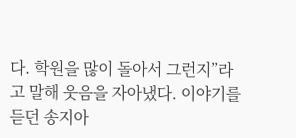다. 학원을 많이 돌아서 그런지”라고 말해 웃음을 자아냈다. 이야기를 듣던 송지아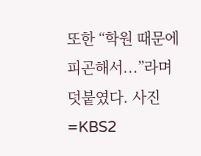또한 “학원 때문에 피곤해서...”라며 덧붙였다. 사진=KBS2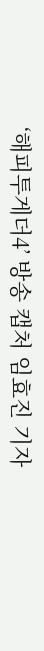‘해피투게더4’ 방송 캡처 임효진 기자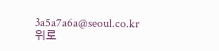3a5a7a6a@seoul.co.kr
위로